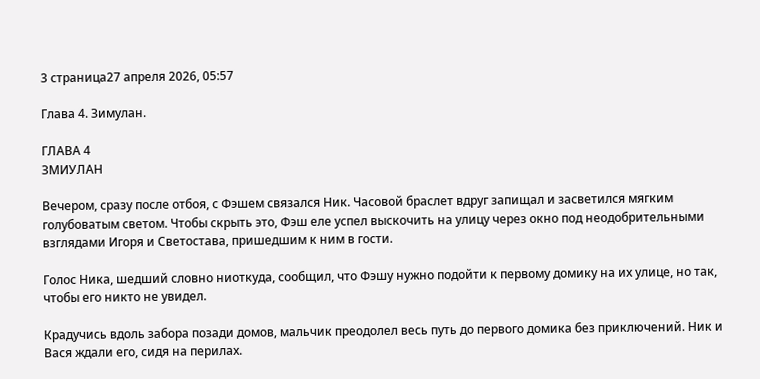3 страница27 апреля 2026, 05:57

Глава 4. Зимулан.

ГЛАВА 4
ЗМИУЛАН

Вечером, сразу после отбоя, с Фэшем связался Ник. Часовой браслет вдруг запищал и засветился мягким голубоватым светом. Чтобы скрыть это, Фэш еле успел выскочить на улицу через окно под неодобрительными взглядами Игоря и Светостава, пришедшим к ним в гости.

Голос Ника, шедший словно ниоткуда, сообщил, что Фэшу нужно подойти к первому домику на их улице, но так, чтобы его никто не увидел.

Крадучись вдоль забора позади домов, мальчик преодолел весь путь до первого домика без приключений. Ник и Вася ждали его, сидя на перилах.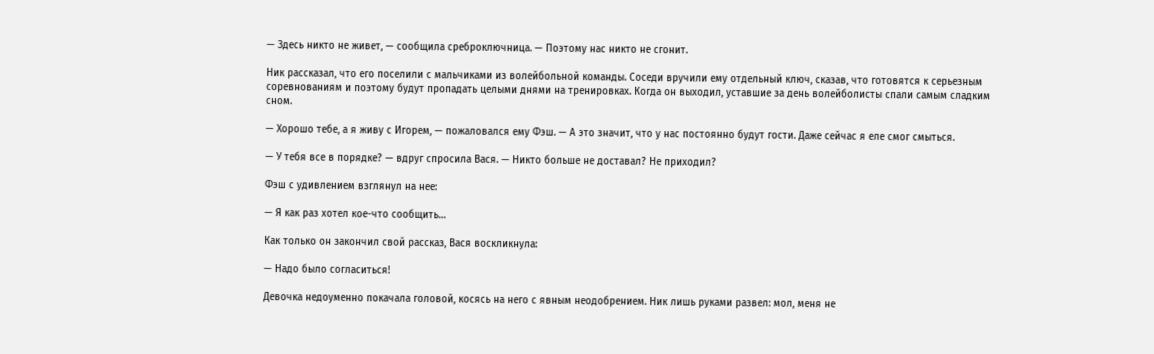— Здесь никто не живет, — сообщила среброключница. — Поэтому нас никто не сгонит.

Ник рассказал, что его поселили с мальчиками из волейбольной команды. Соседи вручили ему отдельный ключ, сказав, что готовятся к серьезным соревнованиям и поэтому будут пропадать целыми днями на тренировках. Когда он выходил, уставшие за день волейболисты спали самым сладким сном.

— Хорошо тебе, а я живу с Игорем, — пожаловался ему Фэш. — А это значит, что у нас постоянно будут гости. Даже сейчас я еле смог смыться.

— У тебя все в порядке? — вдруг спросила Вася. — Никто больше не доставал? Не приходил?

Фэш с удивлением взглянул на нее:

— Я как раз хотел кое-что сообщить…

Как только он закончил свой рассказ, Вася воскликнула:

— Надо было согласиться!

Девочка недоуменно покачала головой, косясь на него с явным неодобрением. Ник лишь руками развел: мол, меня не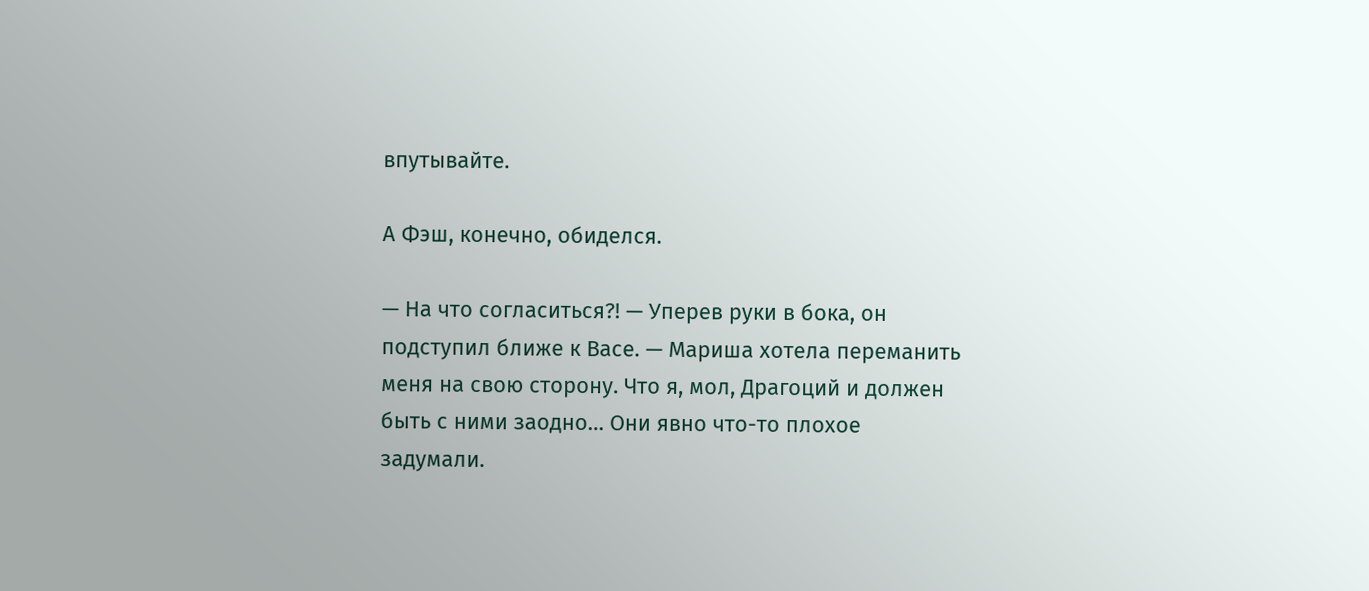впутывайте.

А Фэш, конечно, обиделся.

— На что согласиться?! — Уперев руки в бока, он подступил ближе к Васе. — Мариша хотела переманить меня на свою сторону. Что я, мол, Драгоций и должен быть с ними заодно… Они явно что-то плохое задумали.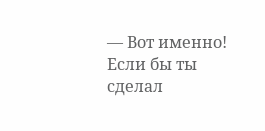— Вот именно! Если бы ты сделал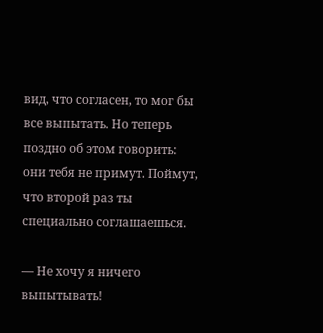вид, что согласен, то мог бы все выпытать. Но теперь поздно об этом говорить: они тебя не примут. Поймут, что второй раз ты специально соглашаешься.

— Не хочу я ничего выпытывать!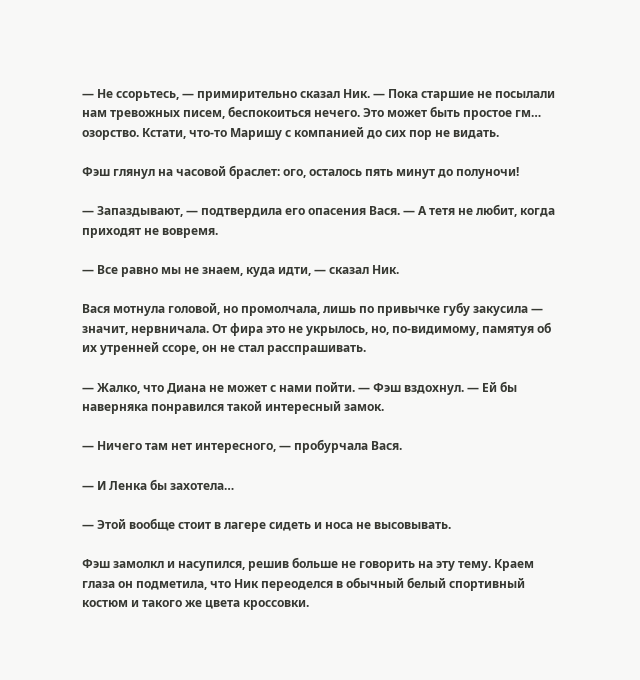— Не ссорьтесь, — примирительно сказал Ник. — Пока старшие не посылали нам тревожных писем, беспокоиться нечего. Это может быть простое гм… озорство. Кстати, что-то Маришу с компанией до сих пор не видать.

Фэш глянул на часовой браслет: ого, осталось пять минут до полуночи!

— Запаздывают, — подтвердила его опасения Вася. — А тетя не любит, когда приходят не вовремя.

— Все равно мы не знаем, куда идти, — сказал Ник.

Вася мотнула головой, но промолчала, лишь по привычке губу закусила — значит, нервничала. От фира это не укрылось, но, по-видимому, памятуя об их утренней ссоре, он не стал расспрашивать.

— Жалко, что Диана не может с нами пойти. — Фэш вздохнул. — Ей бы наверняка понравился такой интересный замок.

— Ничего там нет интересного, — пробурчала Вася.

— И Ленка бы захотела…

— Этой вообще стоит в лагере сидеть и носа не высовывать.

Фэш замолкл и насупился, решив больше не говорить на эту тему. Краем глаза он подметила, что Ник переоделся в обычный белый спортивный костюм и такого же цвета кроссовки.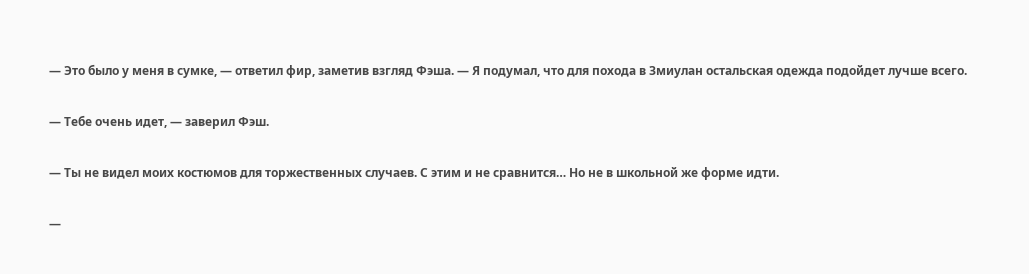— Это было у меня в сумке, — ответил фир, заметив взгляд Фэша. — Я подумал, что для похода в Змиулан остальская одежда подойдет лучше всего.

— Тебе очень идет, — заверил Фэш.

— Ты не видел моих костюмов для торжественных случаев. С этим и не сравнится… Но не в школьной же форме идти.

—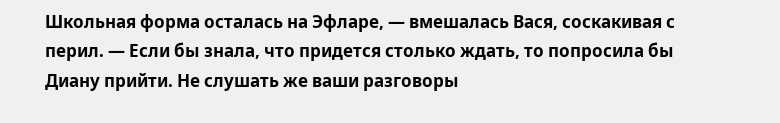Школьная форма осталась на Эфларе, — вмешалась Вася, соскакивая с перил. — Если бы знала, что придется столько ждать, то попросила бы Диану прийти. Не слушать же ваши разговоры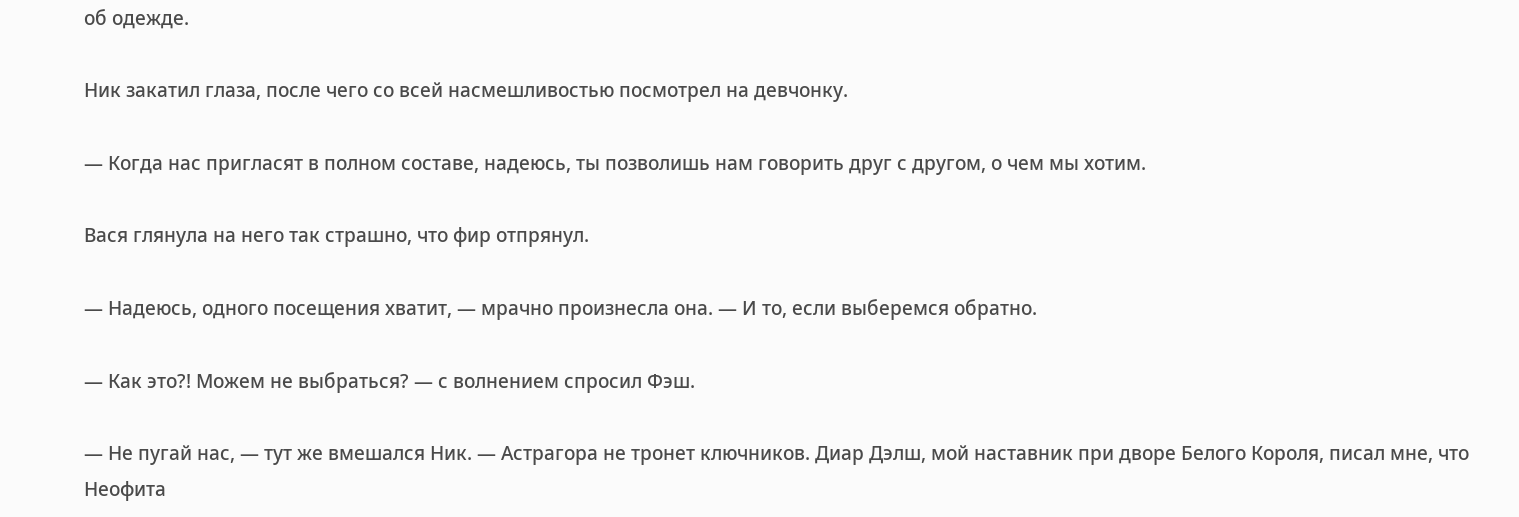об одежде.

Ник закатил глаза, после чего со всей насмешливостью посмотрел на девчонку.

— Когда нас пригласят в полном составе, надеюсь, ты позволишь нам говорить друг с другом, о чем мы хотим.

Вася глянула на него так страшно, что фир отпрянул.

— Надеюсь, одного посещения хватит, — мрачно произнесла она. — И то, если выберемся обратно.

— Как это?! Можем не выбраться? — с волнением спросил Фэш.

— Не пугай нас, — тут же вмешался Ник. — Астрагора не тронет ключников. Диар Дэлш, мой наставник при дворе Белого Короля, писал мне, что Неофита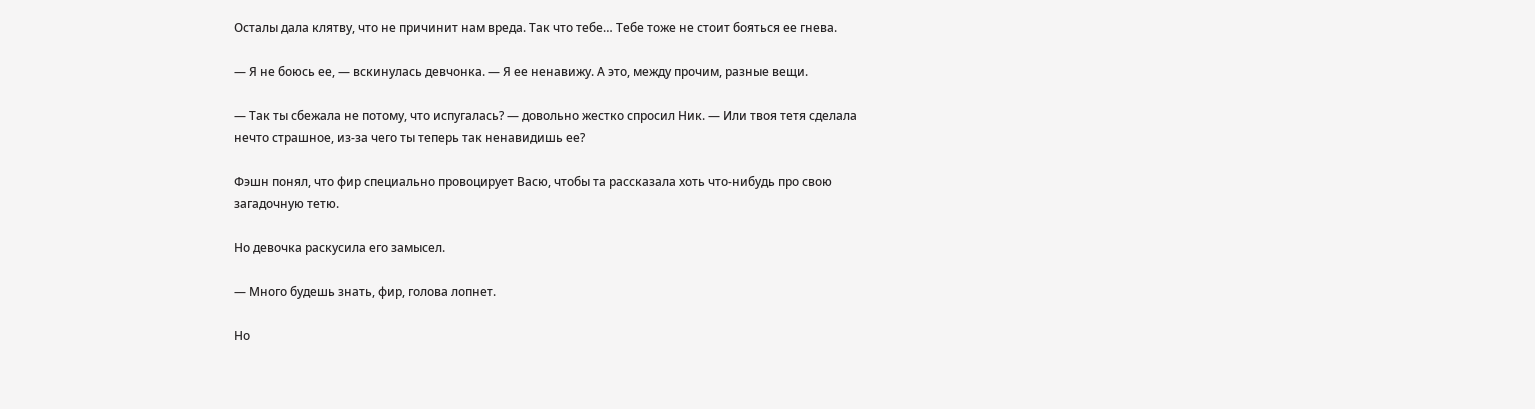Осталы дала клятву, что не причинит нам вреда. Так что тебе… Тебе тоже не стоит бояться ее гнева.

— Я не боюсь ее, — вскинулась девчонка. — Я ее ненавижу. А это, между прочим, разные вещи.

— Так ты сбежала не потому, что испугалась? — довольно жестко спросил Ник. — Или твоя тетя сделала нечто страшное, из-за чего ты теперь так ненавидишь ее?

Фэшн понял, что фир специально провоцирует Васю, чтобы та рассказала хоть что-нибудь про свою загадочную тетю.

Но девочка раскусила его замысел.

— Много будешь знать, фир, голова лопнет.

Но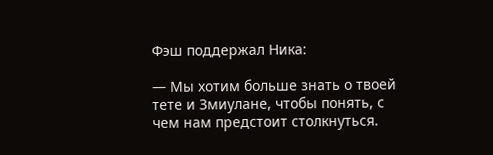Фэш поддержал Ника:

— Мы хотим больше знать о твоей тете и Змиулане, чтобы понять, с чем нам предстоит столкнуться.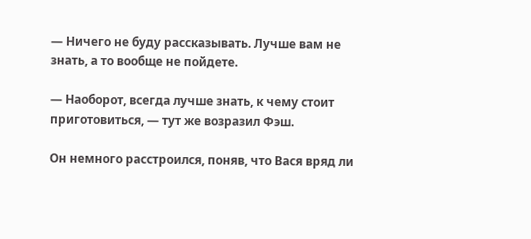— Ничего не буду рассказывать. Лучше вам не знать, а то вообще не пойдете.

— Наоборот, всегда лучше знать, к чему стоит приготовиться, — тут же возразил Фэш.

Он немного расстроился, поняв, что Вася вряд ли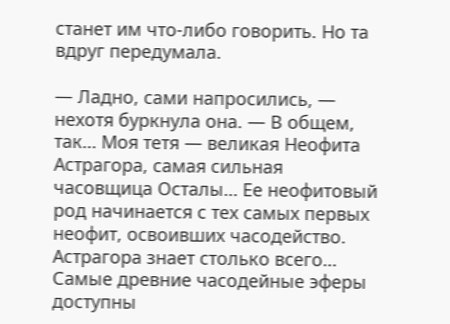станет им что-либо говорить. Но та вдруг передумала.

— Ладно, сами напросились, — нехотя буркнула она. — В общем, так… Моя тетя — великая Неофита Астрагора, самая сильная часовщица Осталы… Ее неофитовый род начинается с тех самых первых неофит, освоивших часодейство. Астрагора знает столько всего… Самые древние часодейные эферы доступны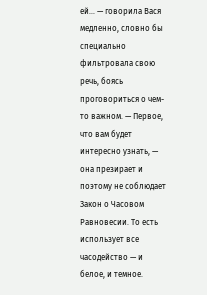ей… — говорила Вася медленно, словно бы специально фильтровала свою речь, боясь проговориться о чем-то важном. — Первое, что вам будет интересно узнать, — она презирает и поэтому не соблюдает Закон о Часовом Равновесии. То есть использует все часодейство — и белое, и темное.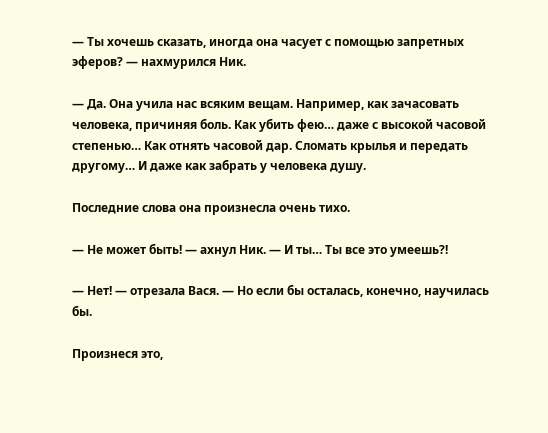— Ты хочешь сказать, иногда она часует с помощью запретных эферов? — нахмурился Ник.

— Да. Она учила нас всяким вещам. Например, как зачасовать человека, причиняя боль. Как убить фею… даже с высокой часовой степенью… Как отнять часовой дар. Сломать крылья и передать другому… И даже как забрать у человека душу.

Последние слова она произнесла очень тихо.

— Не может быть! — ахнул Ник. — И ты… Ты все это умеешь?!

— Нет! — отрезала Вася. — Но если бы осталась, конечно, научилась бы.

Произнеся это,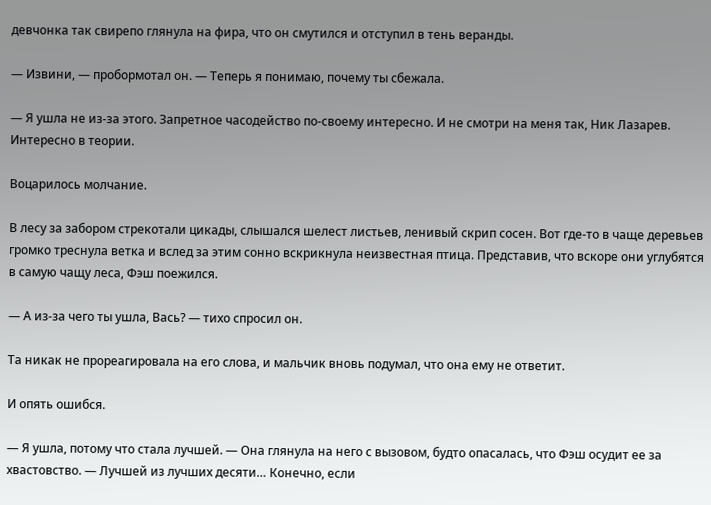девчонка так свирепо глянула на фира, что он смутился и отступил в тень веранды.

— Извини, — пробормотал он. — Теперь я понимаю, почему ты сбежала.

— Я ушла не из-за этого. Запретное часодейство по-своему интересно. И не смотри на меня так, Ник Лазарев. Интересно в теории.

Воцарилось молчание.

В лесу за забором стрекотали цикады, слышался шелест листьев, ленивый скрип сосен. Вот где-то в чаще деревьев громко треснула ветка и вслед за этим сонно вскрикнула неизвестная птица. Представив, что вскоре они углубятся в самую чащу леса, Фэш поежился.

— А из-за чего ты ушла, Вась? — тихо спросил он.

Та никак не прореагировала на его слова, и мальчик вновь подумал, что она ему не ответит.

И опять ошибся.

— Я ушла, потому что стала лучшей. — Она глянула на него с вызовом, будто опасалась, что Фэш осудит ее за хвастовство. — Лучшей из лучших десяти… Конечно, если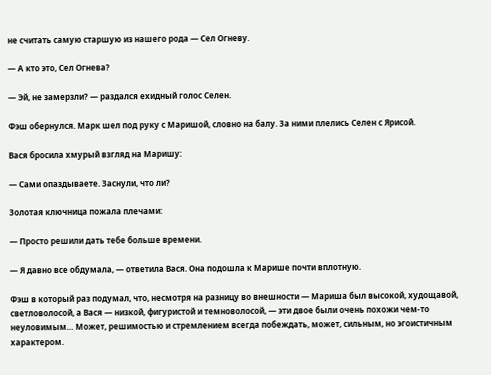не считать самую старшую из нашего рода — Сел Огневу.

— А кто это, Сел Огнева?

— Эй, не замерзли? — раздался ехидный голос Селен.

Фэш обернулся. Марк шел под руку с Маришой, словно на балу. За ними плелись Селен с Ярисой.

Вася бросила хмурый взгляд на Маришу:

— Сами опаздываете. Заснули, что ли?

Золотая ключница пожала плечами:

— Просто решили дать тебе больше времени.

— Я давно все обдумала, — ответила Вася. Она подошла к Марише почти вплотную.

Фэш в который раз подумал, что, несмотря на разницу во внешности — Мариша был высокой, худощавой, светловолосой, а Вася — низкой, фигуристой и темноволосой, — эти двое были очень похожи чем-то неуловимым… Может, решимостью и стремлением всегда побеждать, может, сильным, но эгоистичным характером.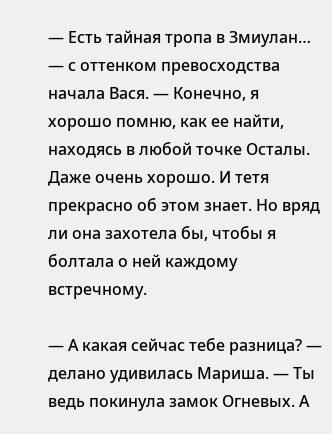— Есть тайная тропа в Змиулан… — с оттенком превосходства начала Вася. — Конечно, я хорошо помню, как ее найти, находясь в любой точке Осталы. Даже очень хорошо. И тетя прекрасно об этом знает. Но вряд ли она захотела бы, чтобы я болтала о ней каждому встречному.

— А какая сейчас тебе разница? — делано удивилась Мариша. — Ты ведь покинула замок Огневых. А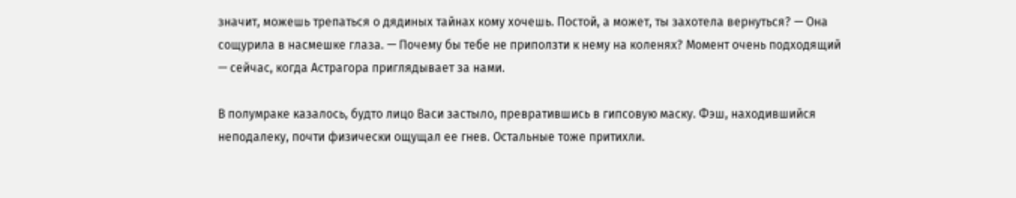значит, можешь трепаться о дядиных тайнах кому хочешь. Постой, а может, ты захотела вернуться? — Она сощурила в насмешке глаза. — Почему бы тебе не приползти к нему на коленях? Момент очень подходящий — сейчас, когда Астрагора приглядывает за нами.

В полумраке казалось, будто лицо Васи застыло, превратившись в гипсовую маску. Фэш, находившийся неподалеку, почти физически ощущал ее гнев. Остальные тоже притихли.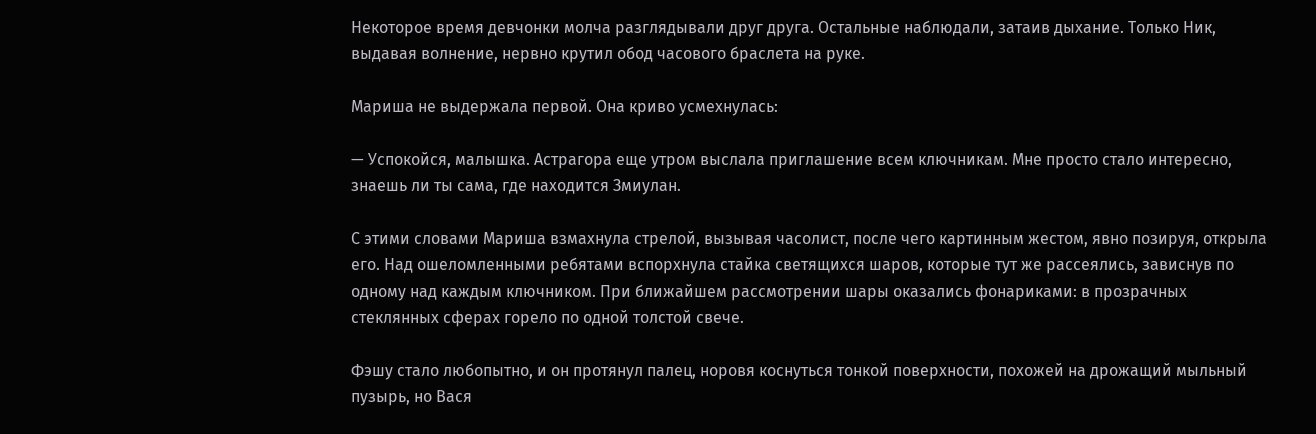Некоторое время девчонки молча разглядывали друг друга. Остальные наблюдали, затаив дыхание. Только Ник, выдавая волнение, нервно крутил обод часового браслета на руке.

Мариша не выдержала первой. Она криво усмехнулась:

— Успокойся, малышка. Астрагора еще утром выслала приглашение всем ключникам. Мне просто стало интересно, знаешь ли ты сама, где находится Змиулан.

С этими словами Мариша взмахнула стрелой, вызывая часолист, после чего картинным жестом, явно позируя, открыла его. Над ошеломленными ребятами вспорхнула стайка светящихся шаров, которые тут же рассеялись, зависнув по одному над каждым ключником. При ближайшем рассмотрении шары оказались фонариками: в прозрачных стеклянных сферах горело по одной толстой свече.

Фэшу стало любопытно, и он протянул палец, норовя коснуться тонкой поверхности, похожей на дрожащий мыльный пузырь, но Вася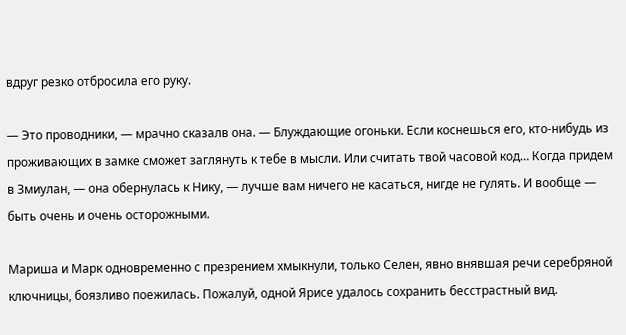вдруг резко отбросила его руку.

— Это проводники, — мрачно сказалв она. — Блуждающие огоньки. Если коснешься его, кто-нибудь из проживающих в замке сможет заглянуть к тебе в мысли. Или считать твой часовой код… Когда придем в Змиулан, — она обернулась к Нику, — лучше вам ничего не касаться, нигде не гулять. И вообще — быть очень и очень осторожными.

Мариша и Марк одновременно с презрением хмыкнули, только Селен, явно внявшая речи серебряной ключницы, боязливо поежилась. Пожалуй, одной Ярисе удалось сохранить бесстрастный вид.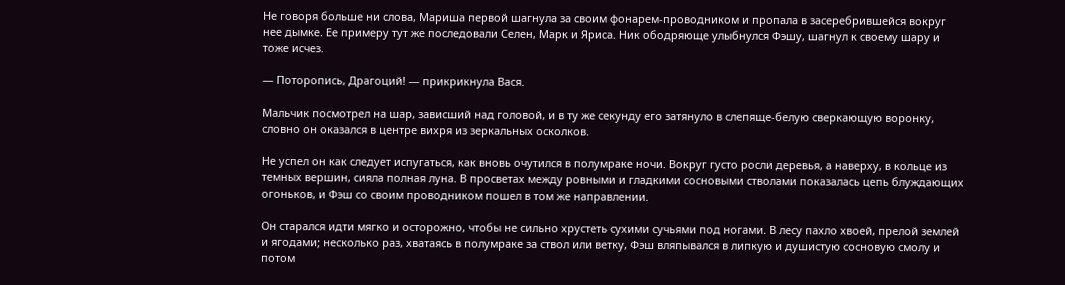Не говоря больше ни слова, Мариша первой шагнула за своим фонарем-проводником и пропала в засеребрившейся вокруг нее дымке. Ее примеру тут же последовали Селен, Марк и Яриса. Ник ободряюще улыбнулся Фэшу, шагнул к своему шару и тоже исчез.

— Поторопись, Драгоций! — прикрикнула Вася.

Мальчик посмотрел на шар, зависший над головой, и в ту же секунду его затянуло в слепяще-белую сверкающую воронку, словно он оказался в центре вихря из зеркальных осколков.

Не успел он как следует испугаться, как вновь очутился в полумраке ночи. Вокруг густо росли деревья, а наверху, в кольце из темных вершин, сияла полная луна. В просветах между ровными и гладкими сосновыми стволами показалась цепь блуждающих огоньков, и Фэш со своим проводником пошел в том же направлении.

Он старался идти мягко и осторожно, чтобы не сильно хрустеть сухими сучьями под ногами. В лесу пахло хвоей, прелой землей и ягодами; несколько раз, хватаясь в полумраке за ствол или ветку, Фэш вляпывался в липкую и душистую сосновую смолу и потом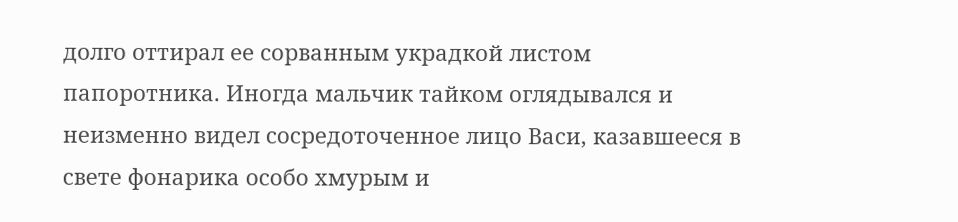долго оттирал ее сорванным украдкой листом папоротника. Иногда мальчик тайком оглядывался и неизменно видел сосредоточенное лицо Васи, казавшееся в свете фонарика особо хмурым и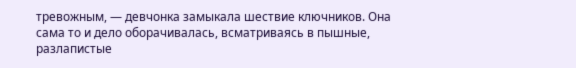тревожным, — девчонка замыкала шествие ключников. Она сама то и дело оборачивалась, всматриваясь в пышные, разлапистые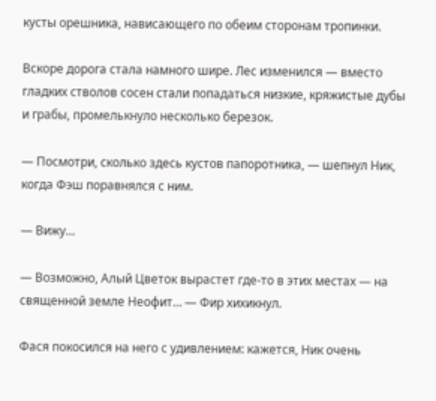кусты орешника, нависающего по обеим сторонам тропинки.

Вскоре дорога стала намного шире. Лес изменился — вместо гладких стволов сосен стали попадаться низкие, кряжистые дубы и грабы, промелькнуло несколько березок.

— Посмотри, сколько здесь кустов папоротника, — шепнул Ник, когда Фэш поравнялся с ним.

— Вижу…

— Возможно, Алый Цветок вырастет где-то в этих местах — на священной земле Неофит… — Фир хихикнул.

Фася покосился на него с удивлением: кажется, Ник очень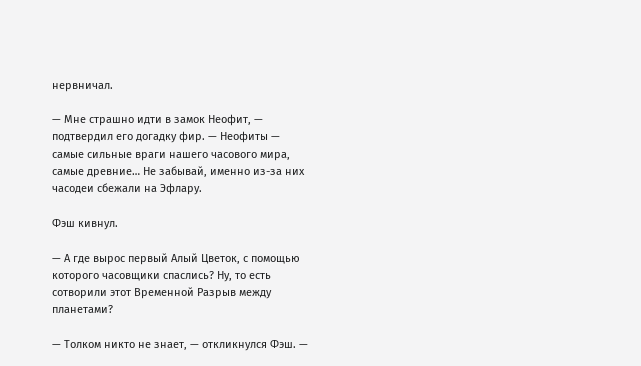нервничал.

— Мне страшно идти в замок Неофит, — подтвердил его догадку фир. — Неофиты — самые сильные враги нашего часового мира, самые древние… Не забывай, именно из-за них часодеи сбежали на Эфлару.

Фэш кивнул.

— А где вырос первый Алый Цветок, с помощью которого часовщики спаслись? Ну, то есть сотворили этот Временной Разрыв между планетами?

— Толком никто не знает, — откликнулся Фэш. —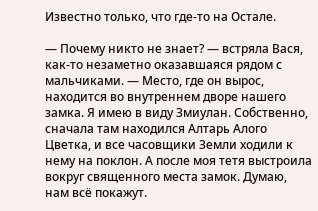Известно только, что где-то на Остале.

— Почему никто не знает? — встряла Вася, как-то незаметно оказавшаяся рядом с мальчиками. — Место, где он вырос, находится во внутреннем дворе нашего замка. Я имею в виду Змиулан. Собственно, сначала там находился Алтарь Алого Цветка, и все часовщики Земли ходили к нему на поклон. А после моя тетя выстроила вокруг священного места замок. Думаю, нам всё покажут.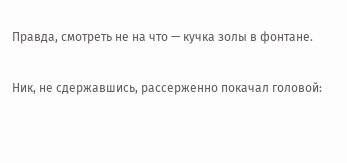Правда, смотреть не на что — кучка золы в фонтане.

Ник, не сдержавшись, рассерженно покачал головой: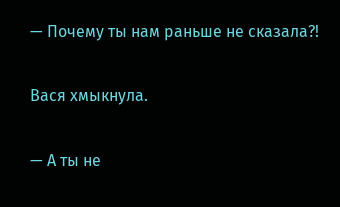— Почему ты нам раньше не сказала?!

Вася хмыкнула.

— А ты не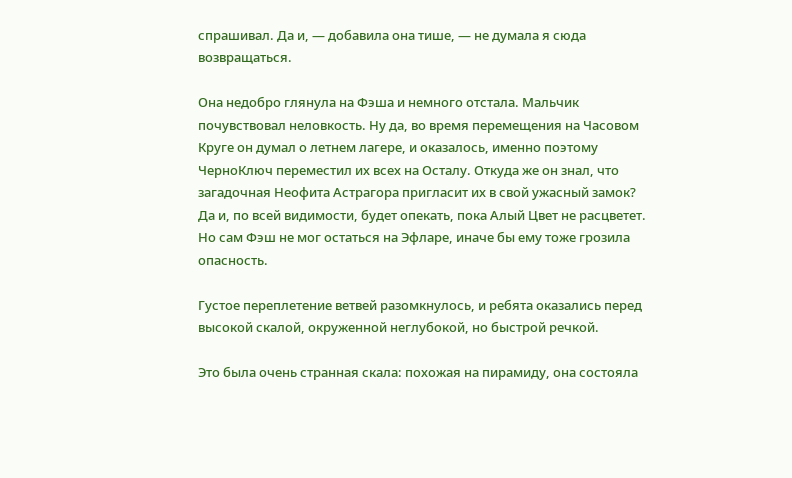спрашивал. Да и, — добавила она тише, — не думала я сюда возвращаться.

Она недобро глянула на Фэша и немного отстала. Мальчик почувствовал неловкость. Ну да, во время перемещения на Часовом Круге он думал о летнем лагере, и оказалось, именно поэтому ЧерноКлюч переместил их всех на Осталу. Откуда же он знал, что загадочная Неофита Астрагора пригласит их в свой ужасный замок? Да и, по всей видимости, будет опекать, пока Алый Цвет не расцветет. Но сам Фэш не мог остаться на Эфларе, иначе бы ему тоже грозила опасность.

Густое переплетение ветвей разомкнулось, и ребята оказались перед высокой скалой, окруженной неглубокой, но быстрой речкой.

Это была очень странная скала: похожая на пирамиду, она состояла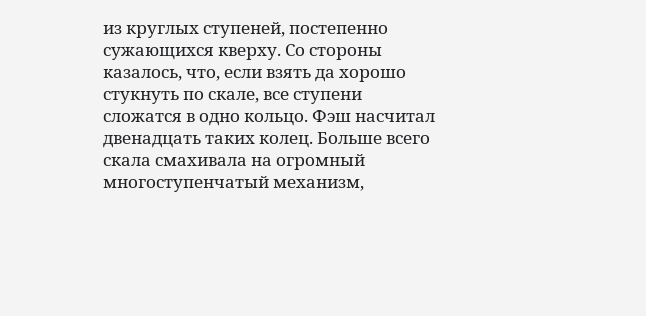из круглых ступеней, постепенно сужающихся кверху. Со стороны казалось, что, если взять да хорошо стукнуть по скале, все ступени сложатся в одно кольцо. Фэш насчитал двенадцать таких колец. Больше всего скала смахивала на огромный многоступенчатый механизм,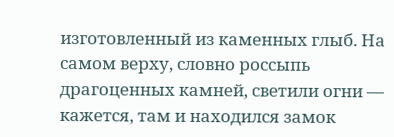изготовленный из каменных глыб. На самом верху, словно россыпь драгоценных камней, светили огни — кажется, там и находился замок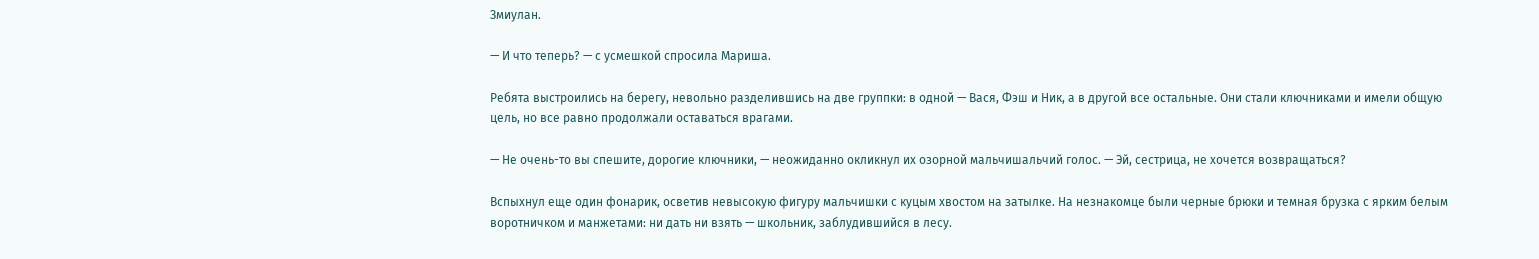Змиулан.

— И что теперь? — с усмешкой спросила Мариша.

Ребята выстроились на берегу, невольно разделившись на две группки: в одной — Вася, Фэш и Ник, а в другой все остальные. Они стали ключниками и имели общую цель, но все равно продолжали оставаться врагами.

— Не очень-то вы спешите, дорогие ключники, — неожиданно окликнул их озорной мальчишальчий голос. — Эй, сестрица, не хочется возвращаться?

Вспыхнул еще один фонарик, осветив невысокую фигуру мальчишки с куцым хвостом на затылке. На незнакомце были черные брюки и темная брузка с ярким белым воротничком и манжетами: ни дать ни взять — школьник, заблудившийся в лесу.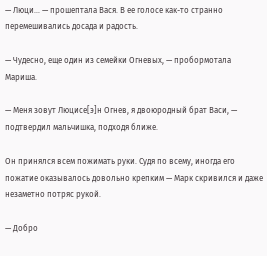— Люци… — прошептала Вася. В ее голосе как-то странно перемешивались досада и радость.

— Чудесно, еще один из семейки Огневых, — пробормотала Мариша.

— Меня зовут Люцисе[э]н Огнев, я двоюродный брат Васи, — подтвердил мальчишка, подходя ближе.

Он принялся всем пожимать руки. Судя по всему, иногда его пожатие оказывалось довольно крепким — Марк скривился и даже незаметно потряс рукой.

— Добро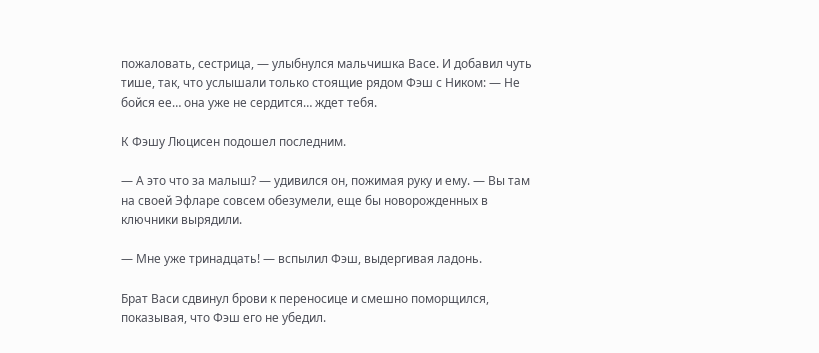пожаловать, сестрица, — улыбнулся мальчишка Васе. И добавил чуть тише, так, что услышали только стоящие рядом Фэш с Ником: — Не бойся ее… она уже не сердится… ждет тебя.

К Фэшу Люцисен подошел последним.

— А это что за малыш? — удивился он, пожимая руку и ему. — Вы там на своей Эфларе совсем обезумели, еще бы новорожденных в ключники вырядили.

— Мне уже тринадцать! — вспылил Фэш, выдергивая ладонь.

Брат Васи сдвинул брови к переносице и смешно поморщился, показывая, что Фэш его не убедил.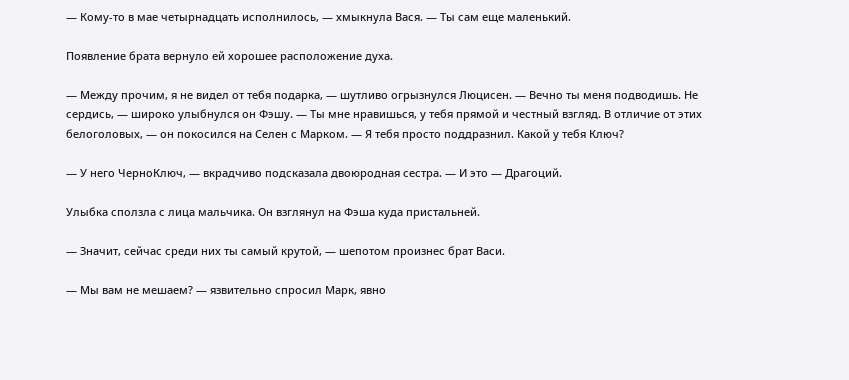— Кому-то в мае четырнадцать исполнилось, — хмыкнула Вася. — Ты сам еще маленький.

Появление брата вернуло ей хорошее расположение духа.

— Между прочим, я не видел от тебя подарка, — шутливо огрызнулся Люцисен. — Вечно ты меня подводишь. Не сердись, — широко улыбнулся он Фэшу. — Ты мне нравишься, у тебя прямой и честный взгляд. В отличие от этих белоголовых, — он покосился на Селен с Марком. — Я тебя просто поддразнил. Какой у тебя Ключ?

— У него ЧерноКлюч, — вкрадчиво подсказала двоюродная сестра. — И это — Драгоций.

Улыбка сползла с лица мальчика. Он взглянул на Фэша куда пристальней.

— Значит, сейчас среди них ты самый крутой, — шепотом произнес брат Васи.

— Мы вам не мешаем? — язвительно спросил Марк, явно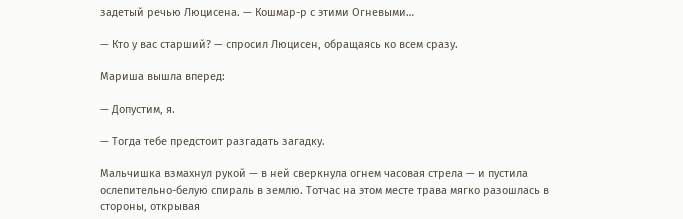задетый речью Люцисена. — Кошмар-р с этими Огневыми…

— Кто у вас старший? — спросил Люцисен, обращаясь ко всем сразу.

Мариша вышла вперед:

— Допустим, я.

— Тогда тебе предстоит разгадать загадку.

Мальчишка взмахнул рукой — в ней сверкнула огнем часовая стрела — и пустила ослепительно-белую спираль в землю. Тотчас на этом месте трава мягко разошлась в стороны, открывая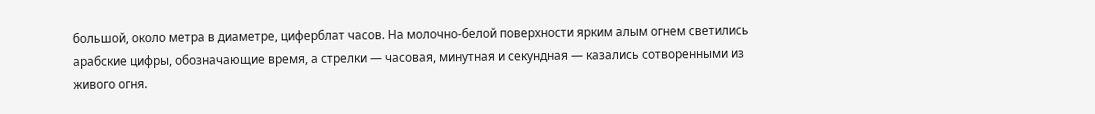большой, около метра в диаметре, циферблат часов. На молочно-белой поверхности ярким алым огнем светились арабские цифры, обозначающие время, а стрелки — часовая, минутная и секундная — казались сотворенными из живого огня.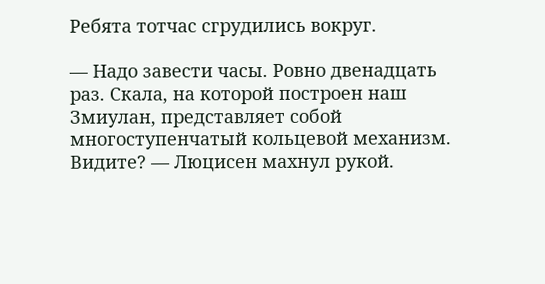Ребята тотчас сгрудились вокруг.

— Надо завести часы. Ровно двенадцать раз. Скала, на которой построен наш Змиулан, представляет собой многоступенчатый кольцевой механизм. Видите? — Люцисен махнул рукой.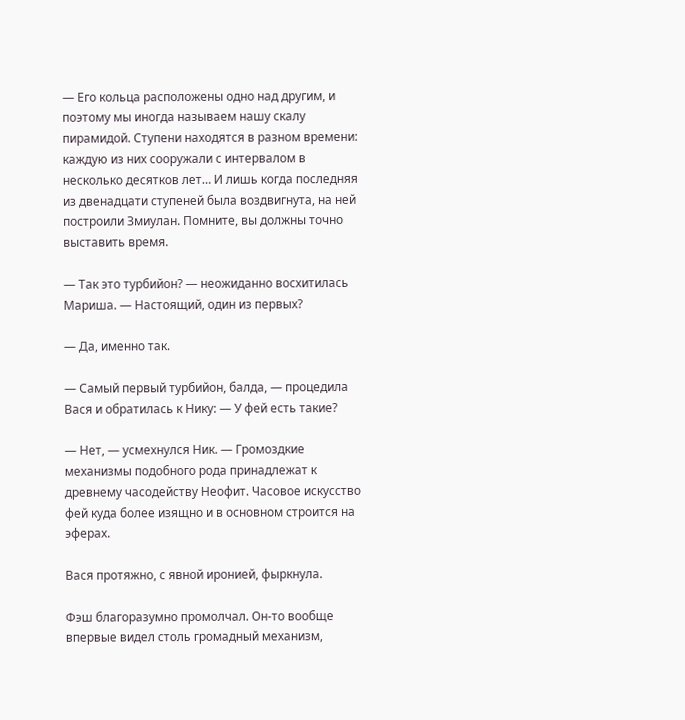— Его кольца расположены одно над другим, и поэтому мы иногда называем нашу скалу пирамидой. Ступени находятся в разном времени: каждую из них сооружали с интервалом в несколько десятков лет… И лишь когда последняя из двенадцати ступеней была воздвигнута, на ней построили Змиулан. Помните, вы должны точно выставить время.

— Так это турбийон? — неожиданно восхитилась Мариша. — Настоящий, один из первых?

— Да, именно так.

— Самый первый турбийон, балда, — процедила Вася и обратилась к Нику: — У фей есть такие?

— Нет, — усмехнулся Ник. — Громоздкие механизмы подобного рода принадлежат к древнему часодейству Неофит. Часовое искусство фей куда более изящно и в основном строится на эферах.

Вася протяжно, с явной иронией, фыркнула.

Фэш благоразумно промолчал. Он-то вообще впервые видел столь громадный механизм,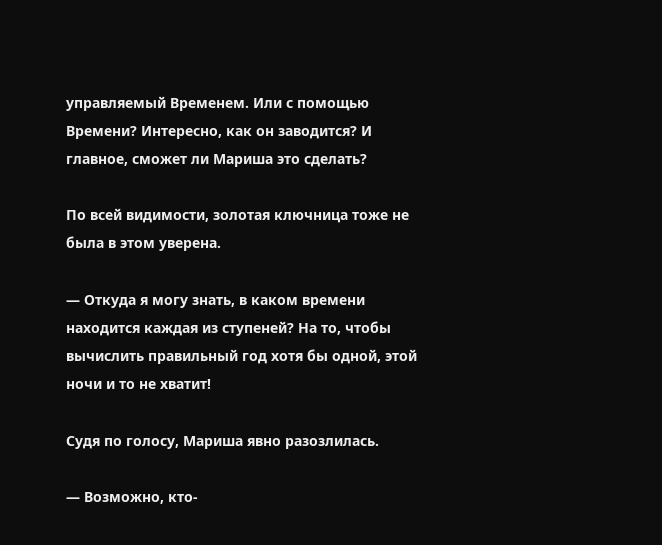управляемый Временем. Или с помощью Времени? Интересно, как он заводится? И главное, сможет ли Мариша это сделать?

По всей видимости, золотая ключница тоже не была в этом уверена.

— Откуда я могу знать, в каком времени находится каждая из ступеней? На то, чтобы вычислить правильный год хотя бы одной, этой ночи и то не хватит!

Судя по голосу, Мариша явно разозлилась.

— Возможно, кто-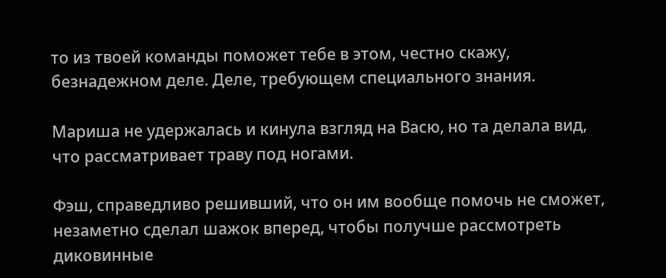то из твоей команды поможет тебе в этом, честно скажу, безнадежном деле. Деле, требующем специального знания.

Мариша не удержалась и кинула взгляд на Васю, но та делала вид, что рассматривает траву под ногами.

Фэш, справедливо решивший, что он им вообще помочь не сможет, незаметно сделал шажок вперед, чтобы получше рассмотреть диковинные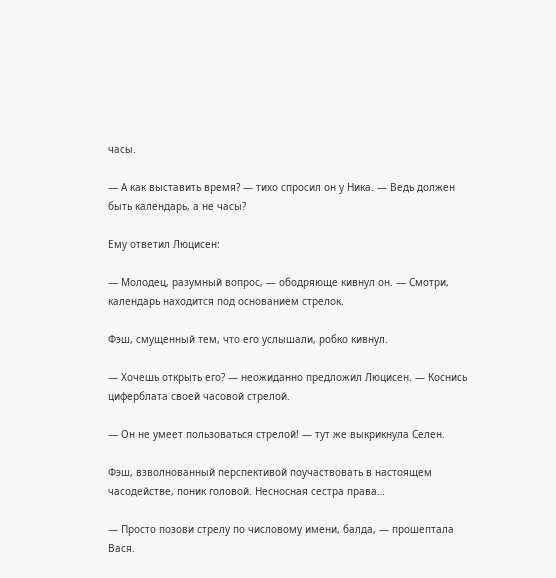часы.

— А как выставить время? — тихо спросил он у Ника. — Ведь должен быть календарь, а не часы?

Ему ответил Люцисен:

— Молодец, разумный вопрос, — ободряюще кивнул он. — Смотри, календарь находится под основанием стрелок.

Фэш, смущенный тем, что его услышали, робко кивнул.

— Хочешь открыть его? — неожиданно предложил Люцисен. — Коснись циферблата своей часовой стрелой.

— Он не умеет пользоваться стрелой! — тут же выкрикнула Селен.

Фэш, взволнованный перспективой поучаствовать в настоящем часодействе, поник головой. Несносная сестра права…

— Просто позови стрелу по числовому имени, балда, — прошептала Вася.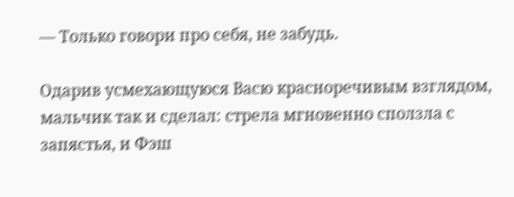— Только говори про себя, не забудь.

Одарив усмехающуюся Васю красноречивым взглядом, мальчик так и сделал: стрела мгновенно сползла с запястья, и Фэш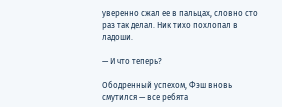уверенно сжал ее в пальцах, словно сто раз так делал. Ник тихо похлопал в ладоши.

— И что теперь?

Ободренный успехом, Фэш вновь смутился — все ребята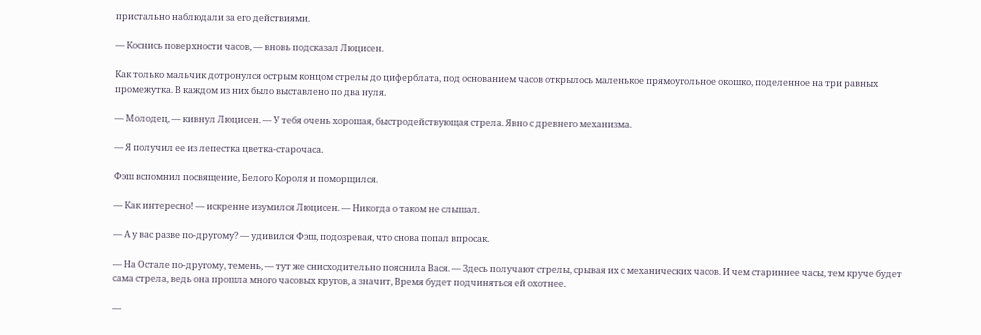пристально наблюдали за его действиями.

— Коснись поверхности часов, — вновь подсказал Люцисен.

Как только мальчик дотронулся острым концом стрелы до циферблата, под основанием часов открылось маленькое прямоугольное окошко, поделенное на три равных промежутка. В каждом из них было выставлено по два нуля.

— Молодец, — кивнул Люцисен. — У тебя очень хорошая, быстродействующая стрела. Явно с древнего механизма.

— Я получил ее из лепестка цветка-старочаса.

Фэш вспомнил посвящение, Белого Короля и поморщился.

— Как интересно! — искренне изумился Люцисен. — Никогда о таком не слышал.

— А у вас разве по-другому? — удивился Фэш, подозревая, что снова попал впросак.

— На Остале по-другому, темень, — тут же снисходительно пояснила Вася. — Здесь получают стрелы, срывая их с механических часов. И чем стариннее часы, тем круче будет сама стрела, ведь она прошла много часовых кругов, а значит, Время будет подчиняться ей охотнее.

—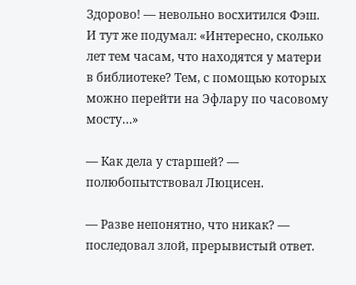Здорово! — невольно восхитился Фэш. И тут же подумал: «Интересно, сколько лет тем часам, что находятся у матери в библиотеке? Тем, с помощью которых можно перейти на Эфлару по часовому мосту…»

— Как дела у старшей? — полюбопытствовал Люцисен.

— Разве непонятно, что никак? — последовал злой, прерывистый ответ.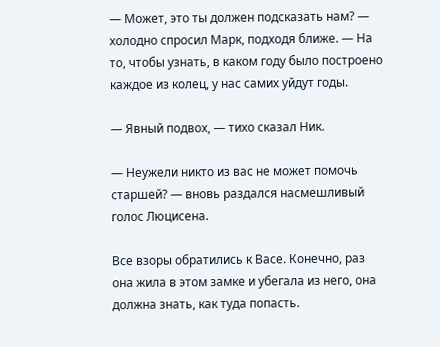— Может, это ты должен подсказать нам? — холодно спросил Марк, подходя ближе. — На то, чтобы узнать, в каком году было построено каждое из колец, у нас самих уйдут годы.

— Явный подвох, — тихо сказал Ник.

— Неужели никто из вас не может помочь старшей? — вновь раздался насмешливый голос Люцисена.

Все взоры обратились к Васе. Конечно, раз она жила в этом замке и убегала из него, она должна знать, как туда попасть.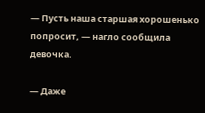— Пусть наша старшая хорошенько попросит, — нагло сообщила девочка.

— Даже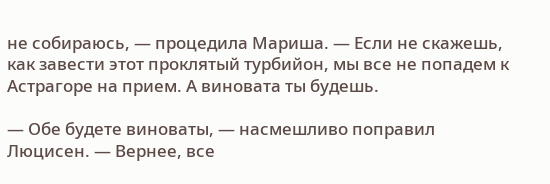не собираюсь, — процедила Мариша. — Если не скажешь, как завести этот проклятый турбийон, мы все не попадем к Астрагоре на прием. А виновата ты будешь.

— Обе будете виноваты, — насмешливо поправил Люцисен. — Вернее, все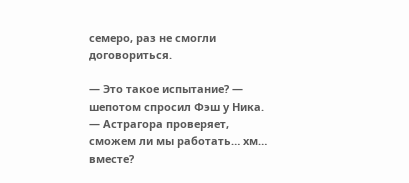семеро, раз не смогли договориться.

— Это такое испытание? — шепотом спросил Фэш у Ника. — Астрагора проверяет, сможем ли мы работать… хм… вместе?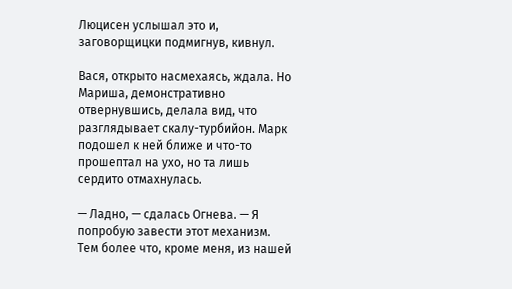Люцисен услышал это и, заговорщицки подмигнув, кивнул.

Вася, открыто насмехаясь, ждала. Но Мариша, демонстративно отвернувшись, делала вид, что разглядывает скалу-турбийон. Марк подошел к ней ближе и что-то прошептал на ухо, но та лишь сердито отмахнулась.

— Ладно, — сдалась Огнева. — Я попробую завести этот механизм. Тем более что, кроме меня, из нашей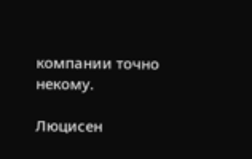компании точно некому.

Люцисен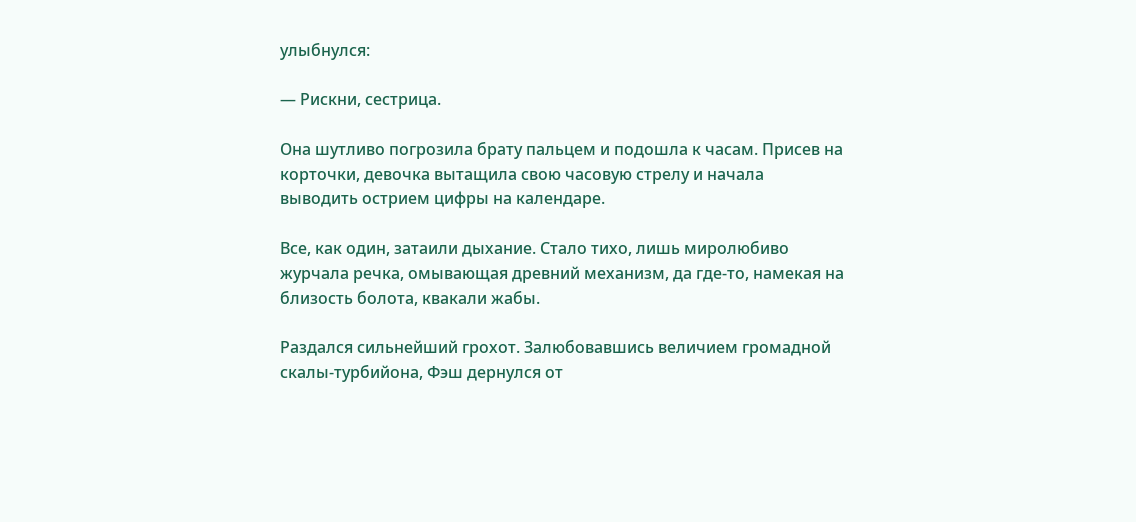улыбнулся:

— Рискни, сестрица.

Она шутливо погрозила брату пальцем и подошла к часам. Присев на корточки, девочка вытащила свою часовую стрелу и начала выводить острием цифры на календаре.

Все, как один, затаили дыхание. Стало тихо, лишь миролюбиво журчала речка, омывающая древний механизм, да где-то, намекая на близость болота, квакали жабы.

Раздался сильнейший грохот. Залюбовавшись величием громадной скалы-турбийона, Фэш дернулся от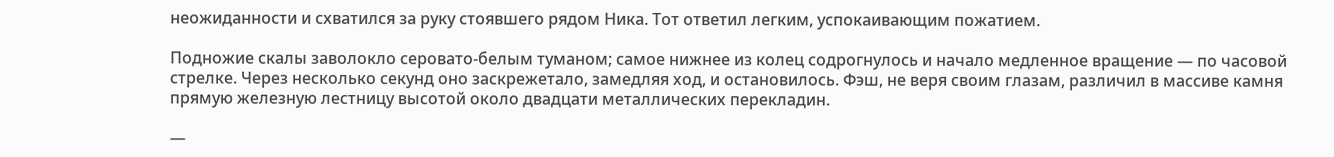неожиданности и схватился за руку стоявшего рядом Ника. Тот ответил легким, успокаивающим пожатием.

Подножие скалы заволокло серовато-белым туманом; самое нижнее из колец содрогнулось и начало медленное вращение — по часовой стрелке. Через несколько секунд оно заскрежетало, замедляя ход, и остановилось. Фэш, не веря своим глазам, различил в массиве камня прямую железную лестницу высотой около двадцати металлических перекладин.

—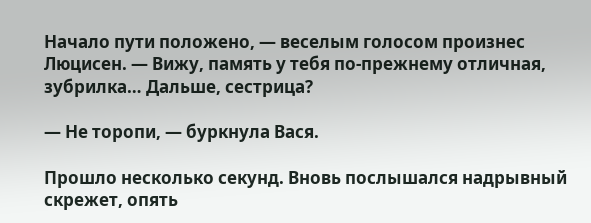Начало пути положено, — веселым голосом произнес Люцисен. — Вижу, память у тебя по-прежнему отличная, зубрилка… Дальше, сестрица?

— Не торопи, — буркнула Вася.

Прошло несколько секунд. Вновь послышался надрывный скрежет, опять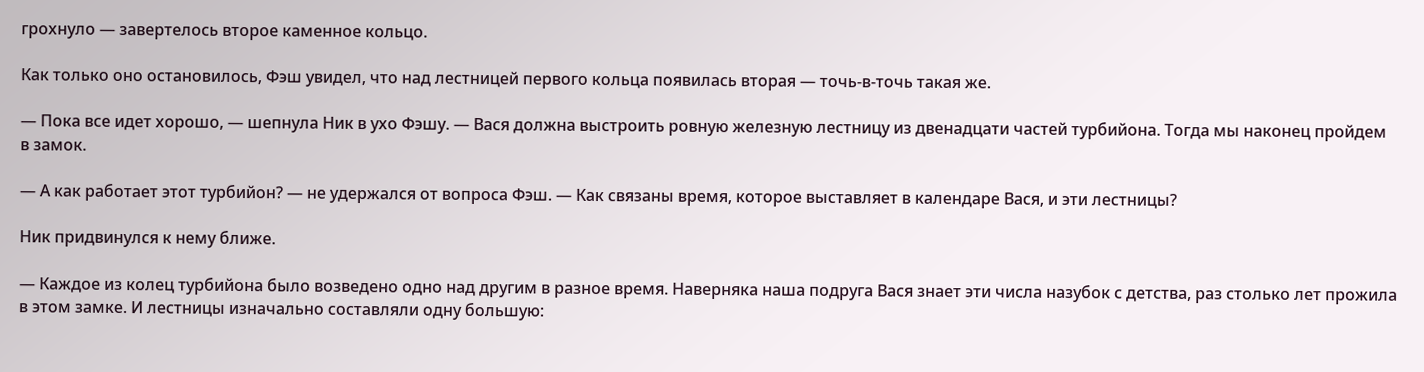грохнуло — завертелось второе каменное кольцо.

Как только оно остановилось, Фэш увидел, что над лестницей первого кольца появилась вторая — точь-в-точь такая же.

— Пока все идет хорошо, — шепнула Ник в ухо Фэшу. — Вася должна выстроить ровную железную лестницу из двенадцати частей турбийона. Тогда мы наконец пройдем в замок.

— А как работает этот турбийон? — не удержался от вопроса Фэш. — Как связаны время, которое выставляет в календаре Вася, и эти лестницы?

Ник придвинулся к нему ближе.

— Каждое из колец турбийона было возведено одно над другим в разное время. Наверняка наша подруга Вася знает эти числа назубок с детства, раз столько лет прожила в этом замке. И лестницы изначально составляли одну большую: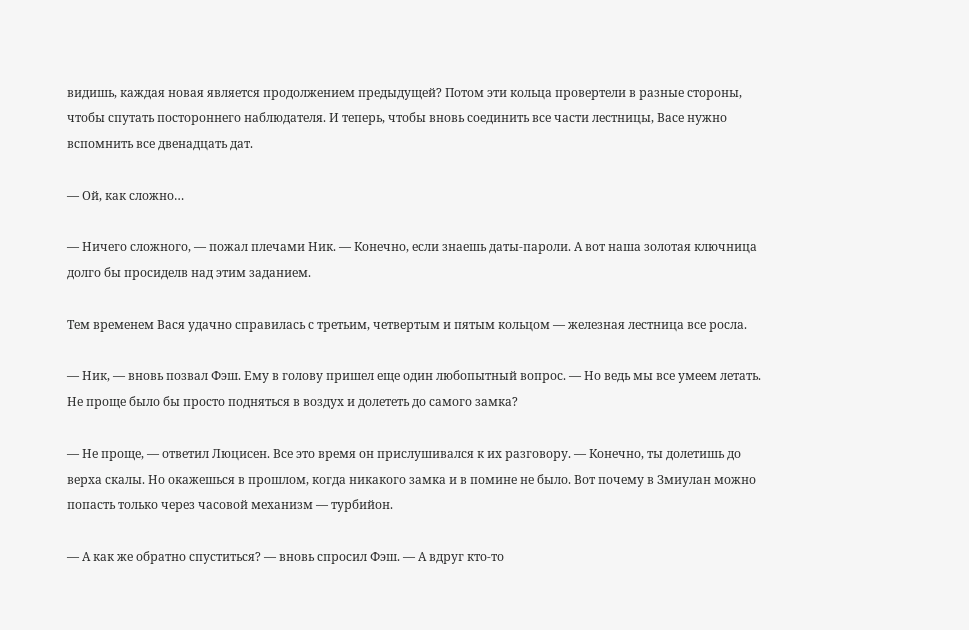видишь, каждая новая является продолжением предыдущей? Потом эти кольца провертели в разные стороны, чтобы спутать постороннего наблюдателя. И теперь, чтобы вновь соединить все части лестницы, Васе нужно вспомнить все двенадцать дат.

— Ой, как сложно…

— Ничего сложного, — пожал плечами Ник. — Конечно, если знаешь даты-пароли. А вот наша золотая ключница долго бы просиделв над этим заданием.

Тем временем Вася удачно справилась с третьим, четвертым и пятым кольцом — железная лестница все росла.

— Ник, — вновь позвал Фэш. Ему в голову пришел еще один любопытный вопрос. — Но ведь мы все умеем летать. Не проще было бы просто подняться в воздух и долететь до самого замка?

— Не проще, — ответил Люцисен. Все это время он прислушивался к их разговору. — Конечно, ты долетишь до верха скалы. Но окажешься в прошлом, когда никакого замка и в помине не было. Вот почему в Змиулан можно попасть только через часовой механизм — турбийон.

— А как же обратно спуститься? — вновь спросил Фэш. — А вдруг кто-то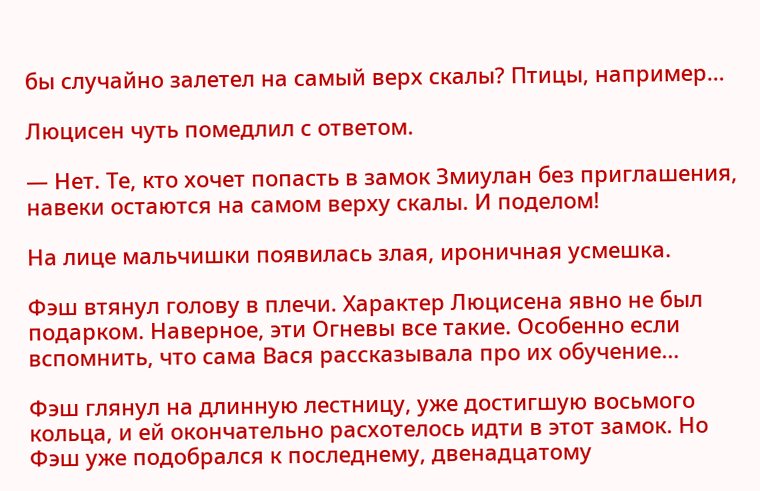бы случайно залетел на самый верх скалы? Птицы, например…

Люцисен чуть помедлил с ответом.

— Нет. Те, кто хочет попасть в замок Змиулан без приглашения, навеки остаются на самом верху скалы. И поделом!

На лице мальчишки появилась злая, ироничная усмешка.

Фэш втянул голову в плечи. Характер Люцисена явно не был подарком. Наверное, эти Огневы все такие. Особенно если вспомнить, что сама Вася рассказывала про их обучение…

Фэш глянул на длинную лестницу, уже достигшую восьмого кольца, и ей окончательно расхотелось идти в этот замок. Но Фэш уже подобрался к последнему, двенадцатому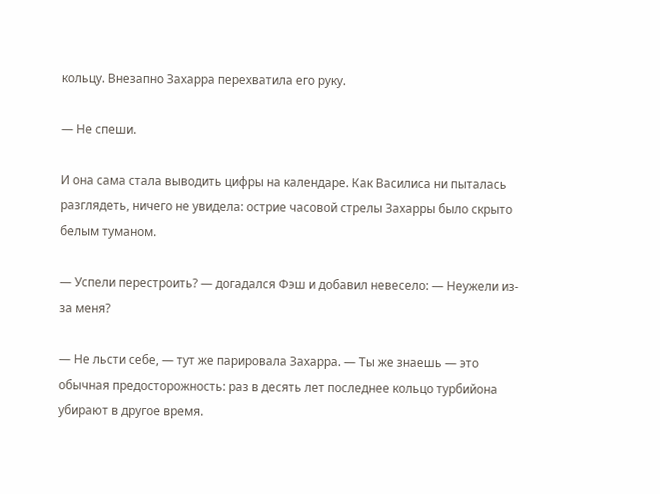кольцу. Внезапно Захарра перехватила его руку.

— Не спеши.

И она сама стала выводить цифры на календаре. Как Василиса ни пыталась разглядеть, ничего не увидела: острие часовой стрелы Захарры было скрыто белым туманом.

— Успели перестроить? — догадался Фэш и добавил невесело: — Неужели из-за меня?

— Не льсти себе, — тут же парировала Захарра. — Ты же знаешь — это обычная предосторожность: раз в десять лет последнее кольцо турбийона убирают в другое время.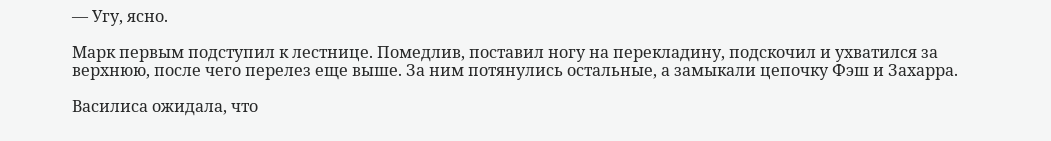— Угу, ясно.

Марк первым подступил к лестнице. Помедлив, поставил ногу на перекладину, подскочил и ухватился за верхнюю, после чего перелез еще выше. За ним потянулись остальные, а замыкали цепочку Фэш и Захарра.

Василиса ожидала, что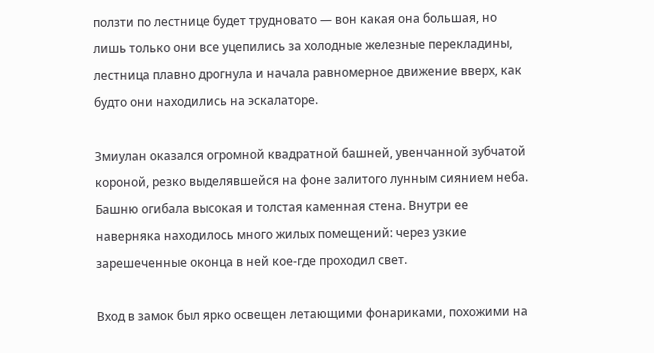ползти по лестнице будет трудновато — вон какая она большая, но лишь только они все уцепились за холодные железные перекладины, лестница плавно дрогнула и начала равномерное движение вверх, как будто они находились на эскалаторе.

Змиулан оказался огромной квадратной башней, увенчанной зубчатой короной, резко выделявшейся на фоне залитого лунным сиянием неба. Башню огибала высокая и толстая каменная стена. Внутри ее наверняка находилось много жилых помещений: через узкие зарешеченные оконца в ней кое-где проходил свет.

Вход в замок был ярко освещен летающими фонариками, похожими на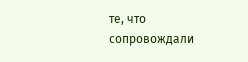те, что сопровождали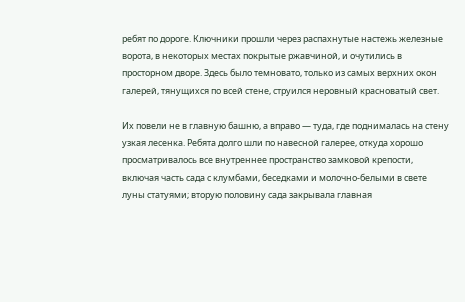ребят по дороге. Ключники прошли через распахнутые настежь железные ворота, в некоторых местах покрытые ржавчиной, и очутились в просторном дворе. Здесь было темновато, только из самых верхних окон галерей, тянущихся по всей стене, струился неровный красноватый свет.

Их повели не в главную башню, а вправо — туда, где поднималась на стену узкая лесенка. Ребята долго шли по навесной галерее, откуда хорошо просматривалось все внутреннее пространство замковой крепости, включая часть сада с клумбами, беседками и молочно-белыми в свете луны статуями; вторую половину сада закрывала главная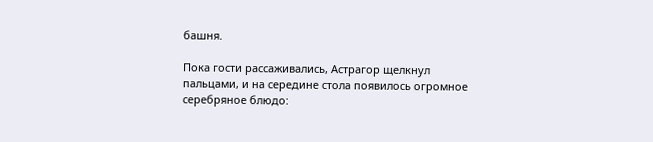башня.

Пока гости рассаживались, Астрагор щелкнул пальцами, и на середине стола появилось огромное серебряное блюдо: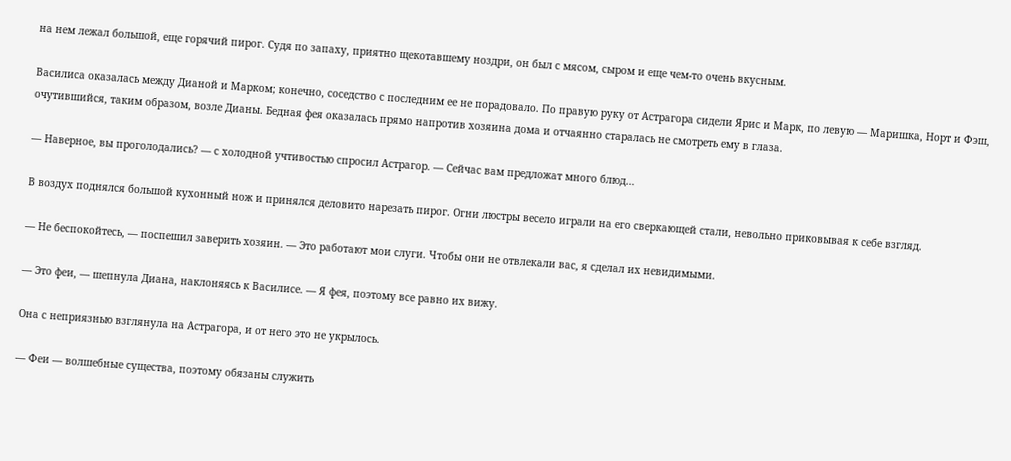на нем лежал большой, еще горячий пирог. Судя по запаху, приятно щекотавшему ноздри, он был с мясом, сыром и еще чем-то очень вкусным.

Василиса оказалась между Дианой и Марком; конечно, соседство с последним ее не порадовало. По правую руку от Астрагора сидели Ярис и Марк, по левую — Маришка, Норт и Фэш, очутившийся, таким образом, возле Дианы. Бедная фея оказалась прямо напротив хозяина дома и отчаянно старалась не смотреть ему в глаза.

— Наверное, вы проголодались? — с холодной учтивостью спросил Астрагор. — Сейчас вам предложат много блюд…

В воздух поднялся большой кухонный нож и принялся деловито нарезать пирог. Огни люстры весело играли на его сверкающей стали, невольно приковывая к себе взгляд.

— Не беспокойтесь, — поспешил заверить хозяин. — Это работают мои слуги. Чтобы они не отвлекали вас, я сделал их невидимыми.

— Это феи, — шепнула Диана, наклоняясь к Василисе. — Я фея, поэтому все равно их вижу.

Она с неприязнью взглянула на Астрагора, и от него это не укрылось.

— Феи — волшебные существа, поэтому обязаны служить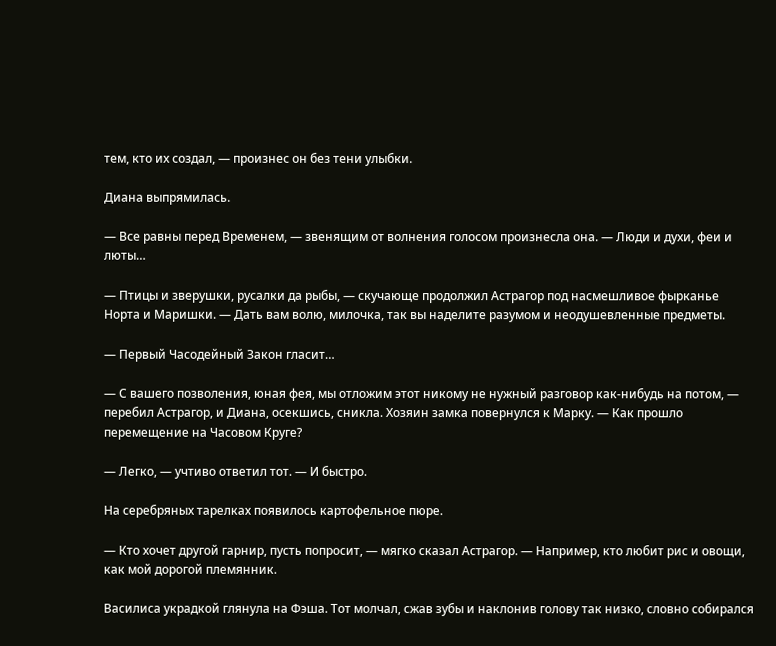тем, кто их создал, — произнес он без тени улыбки.

Диана выпрямилась.

— Все равны перед Временем, — звенящим от волнения голосом произнесла она. — Люди и духи, феи и люты…

— Птицы и зверушки, русалки да рыбы, — скучающе продолжил Астрагор под насмешливое фырканье Норта и Маришки. — Дать вам волю, милочка, так вы наделите разумом и неодушевленные предметы.

— Первый Часодейный Закон гласит…

— С вашего позволения, юная фея, мы отложим этот никому не нужный разговор как-нибудь на потом, — перебил Астрагор, и Диана, осекшись, сникла. Хозяин замка повернулся к Марку. — Как прошло перемещение на Часовом Круге?

— Легко, — учтиво ответил тот. — И быстро.

На серебряных тарелках появилось картофельное пюре.

— Кто хочет другой гарнир, пусть попросит, — мягко сказал Астрагор. — Например, кто любит рис и овощи, как мой дорогой племянник.

Василиса украдкой глянула на Фэша. Тот молчал, сжав зубы и наклонив голову так низко, словно собирался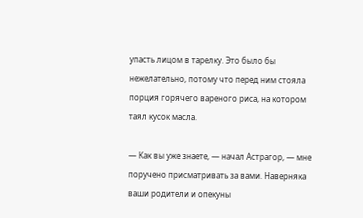упасть лицом в тарелку. Это было бы нежелательно, потому что перед ним стояла порция горячего вареного риса, на котором таял кусок масла.

— Как вы уже знаете, — начал Астрагор, — мне поручено присматривать за вами. Наверняка ваши родители и опекуны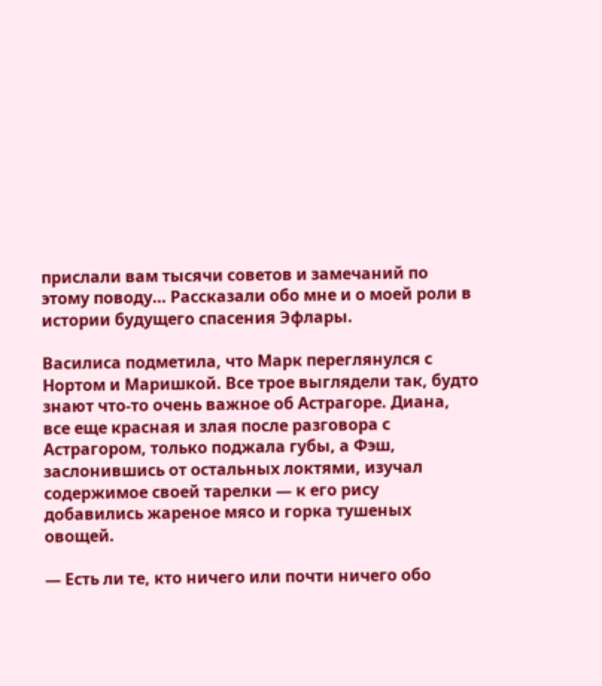прислали вам тысячи советов и замечаний по этому поводу… Рассказали обо мне и о моей роли в истории будущего спасения Эфлары.

Василиса подметила, что Марк переглянулся с Нортом и Маришкой. Все трое выглядели так, будто знают что-то очень важное об Астрагоре. Диана, все еще красная и злая после разговора с Астрагором, только поджала губы, а Фэш, заслонившись от остальных локтями, изучал содержимое своей тарелки — к его рису добавились жареное мясо и горка тушеных овощей.

— Есть ли те, кто ничего или почти ничего обо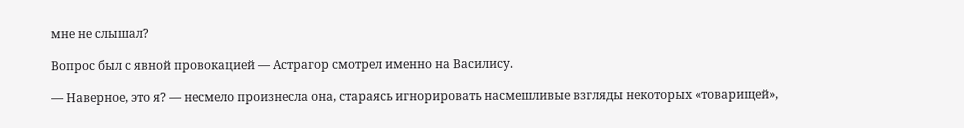мне не слышал?

Вопрос был с явной провокацией — Астрагор смотрел именно на Василису.

— Наверное, это я? — несмело произнесла она, стараясь игнорировать насмешливые взгляды некоторых «товарищей»,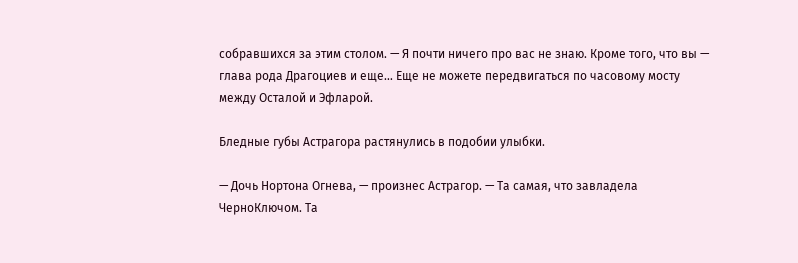собравшихся за этим столом. — Я почти ничего про вас не знаю. Кроме того, что вы — глава рода Драгоциев и еще… Еще не можете передвигаться по часовому мосту между Осталой и Эфларой.

Бледные губы Астрагора растянулись в подобии улыбки.

— Дочь Нортона Огнева, — произнес Астрагор. — Та самая, что завладела ЧерноКлючом. Та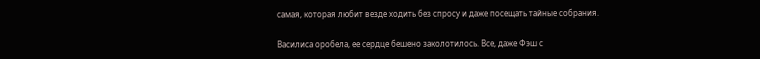самая, которая любит везде ходить без спросу и даже посещать тайные собрания.

Василиса оробела, ее сердце бешено заколотилось. Все, даже Фэш с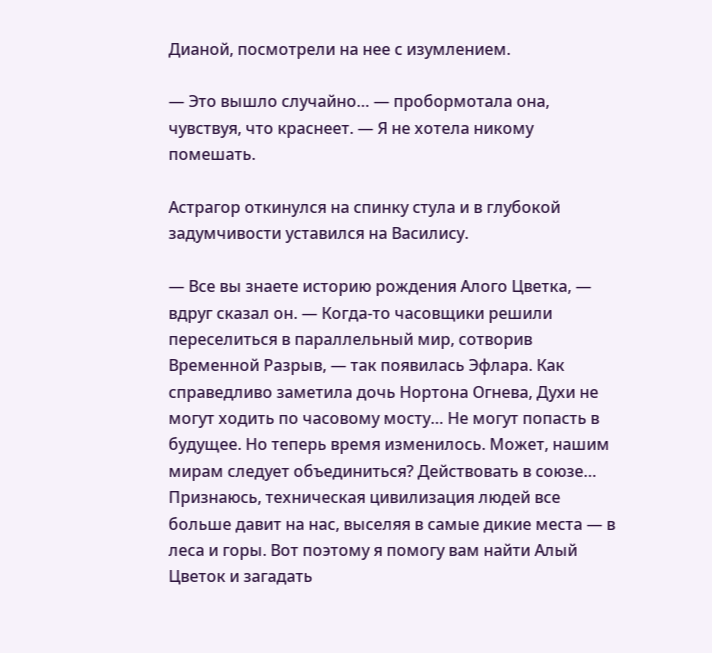Дианой, посмотрели на нее с изумлением.

— Это вышло случайно… — пробормотала она, чувствуя, что краснеет. — Я не хотела никому помешать.

Астрагор откинулся на спинку стула и в глубокой задумчивости уставился на Василису.

— Все вы знаете историю рождения Алого Цветка, — вдруг сказал он. — Когда-то часовщики решили переселиться в параллельный мир, сотворив Временной Разрыв, — так появилась Эфлара. Как справедливо заметила дочь Нортона Огнева, Духи не могут ходить по часовому мосту… Не могут попасть в будущее. Но теперь время изменилось. Может, нашим мирам следует объединиться? Действовать в союзе… Признаюсь, техническая цивилизация людей все больше давит на нас, выселяя в самые дикие места — в леса и горы. Вот поэтому я помогу вам найти Алый Цветок и загадать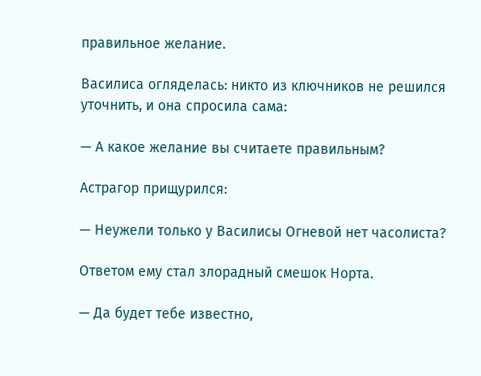правильное желание.

Василиса огляделась: никто из ключников не решился уточнить, и она спросила сама:

— А какое желание вы считаете правильным?

Астрагор прищурился:

— Неужели только у Василисы Огневой нет часолиста?

Ответом ему стал злорадный смешок Норта.

— Да будет тебе известно,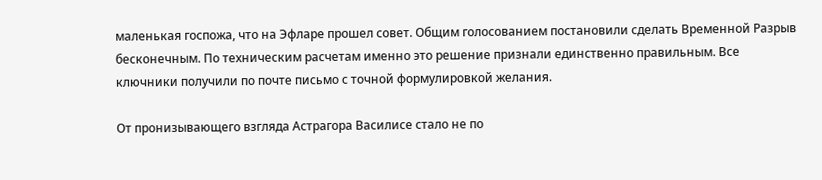маленькая госпожа, что на Эфларе прошел совет. Общим голосованием постановили сделать Временной Разрыв бесконечным. По техническим расчетам именно это решение признали единственно правильным. Все ключники получили по почте письмо с точной формулировкой желания.

От пронизывающего взгляда Астрагора Василисе стало не по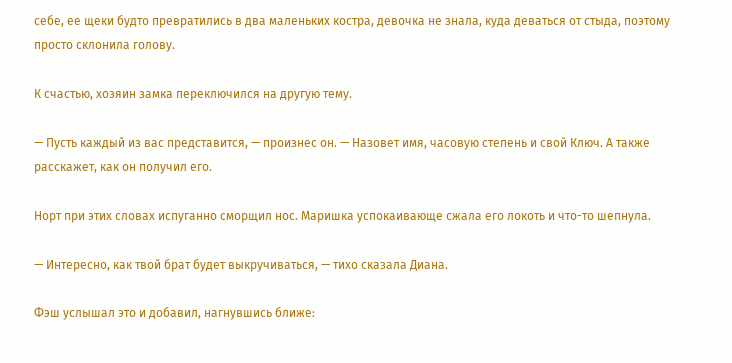себе, ее щеки будто превратились в два маленьких костра, девочка не знала, куда деваться от стыда, поэтому просто склонила голову.

К счастью, хозяин замка переключился на другую тему.

— Пусть каждый из вас представится, — произнес он. — Назовет имя, часовую степень и свой Ключ. А также расскажет, как он получил его.

Норт при этих словах испуганно сморщил нос. Маришка успокаивающе сжала его локоть и что-то шепнула.

— Интересно, как твой брат будет выкручиваться, — тихо сказала Диана.

Фэш услышал это и добавил, нагнувшись ближе: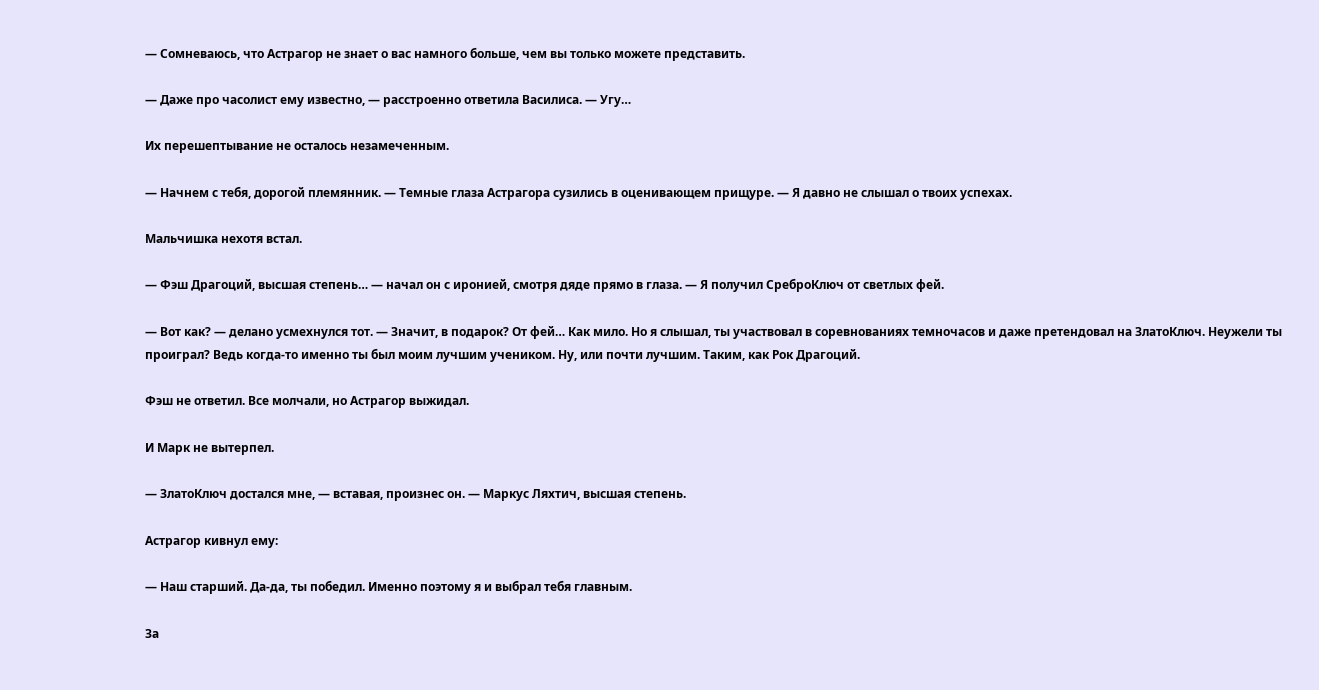— Сомневаюсь, что Астрагор не знает о вас намного больше, чем вы только можете представить.

— Даже про часолист ему известно, — расстроенно ответила Василиса. — Угу…

Их перешептывание не осталось незамеченным.

— Начнем с тебя, дорогой племянник. — Темные глаза Астрагора сузились в оценивающем прищуре. — Я давно не слышал о твоих успехах.

Мальчишка нехотя встал.

— Фэш Драгоций, высшая степень… — начал он с иронией, смотря дяде прямо в глаза. — Я получил СреброКлюч от светлых фей.

— Вот как? — делано усмехнулся тот. — Значит, в подарок? От фей… Как мило. Но я слышал, ты участвовал в соревнованиях темночасов и даже претендовал на ЗлатоКлюч. Неужели ты проиграл? Ведь когда-то именно ты был моим лучшим учеником. Ну, или почти лучшим. Таким, как Рок Драгоций.

Фэш не ответил. Все молчали, но Астрагор выжидал.

И Марк не вытерпел.

— ЗлатоКлюч достался мне, — вставая, произнес он. — Маркус Ляхтич, высшая степень.

Астрагор кивнул ему:

— Наш старший. Да-да, ты победил. Именно поэтому я и выбрал тебя главным.

За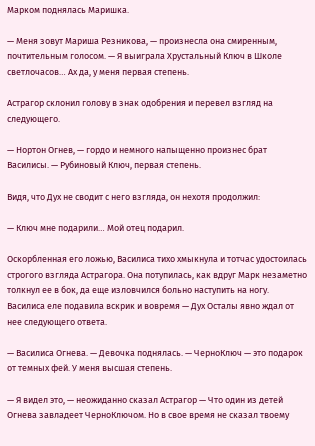Марком поднялась Маришка.

— Меня зовут Мариша Резникова, — произнесла она смиренным, почтительным голосом. — Я выиграла Хрустальный Ключ в Школе светлочасов… Ах да, у меня первая степень.

Астрагор склонил голову в знак одобрения и перевел взгляд на следующего.

— Нортон Огнев, — гордо и немного напыщенно произнес брат Василисы. — Рубиновый Ключ, первая степень.

Видя, что Дух не сводит с него взгляда, он нехотя продолжил:

— Ключ мне подарили… Мой отец подарил.

Оскорбленная его ложью, Василиса тихо хмыкнула и тотчас удостоилась строгого взгляда Астрагора. Она потупилась, как вдруг Марк незаметно толкнул ее в бок, да еще изловчился больно наступить на ногу. Василиса еле подавила вскрик и вовремя — Дух Осталы явно ждал от нее следующего ответа.

— Василиса Огнева. — Девочка поднялась. — ЧерноКлюч — это подарок от темных фей. У меня высшая степень.

— Я видел это, — неожиданно сказал Астрагор — Что один из детей Огнева завладеет ЧерноКлючом. Но в свое время не сказал твоему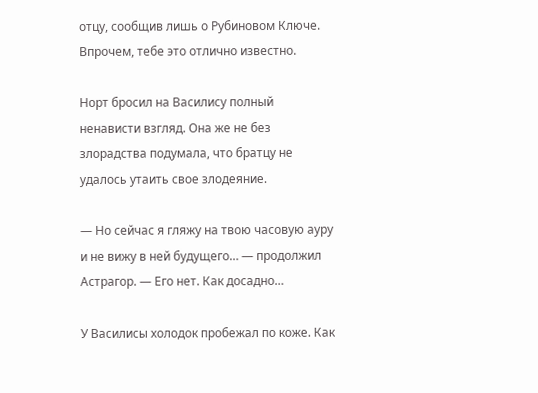отцу, сообщив лишь о Рубиновом Ключе. Впрочем, тебе это отлично известно.

Норт бросил на Василису полный ненависти взгляд. Она же не без злорадства подумала, что братцу не удалось утаить свое злодеяние.

— Но сейчас я гляжу на твою часовую ауру и не вижу в ней будущего… — продолжил Астрагор. — Его нет. Как досадно…

У Василисы холодок пробежал по коже. Как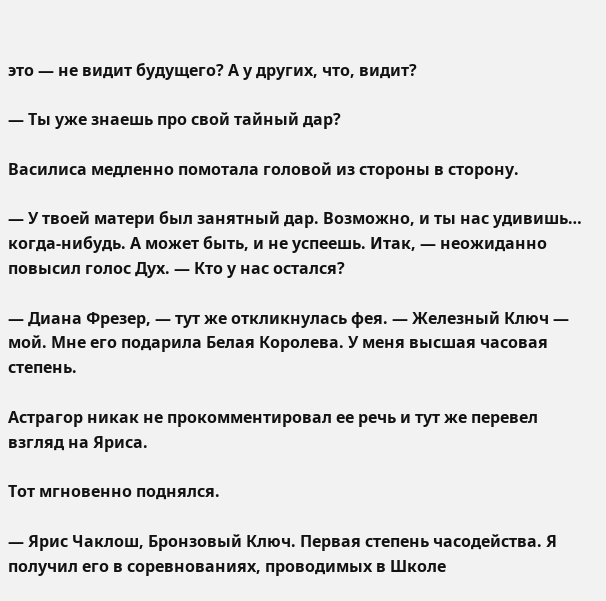это — не видит будущего? А у других, что, видит?

— Ты уже знаешь про свой тайный дар?

Василиса медленно помотала головой из стороны в сторону.

— У твоей матери был занятный дар. Возможно, и ты нас удивишь… когда-нибудь. А может быть, и не успеешь. Итак, — неожиданно повысил голос Дух. — Кто у нас остался?

— Диана Фрезер, — тут же откликнулась фея. — Железный Ключ — мой. Мне его подарила Белая Королева. У меня высшая часовая степень.

Астрагор никак не прокомментировал ее речь и тут же перевел взгляд на Яриса.

Тот мгновенно поднялся.

— Ярис Чаклош, Бронзовый Ключ. Первая степень часодейства. Я получил его в соревнованиях, проводимых в Школе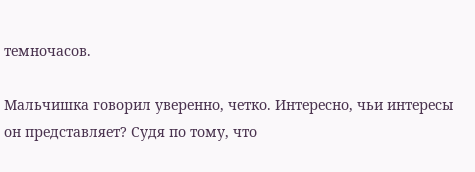темночасов.

Мальчишка говорил уверенно, четко. Интересно, чьи интересы он представляет? Судя по тому, что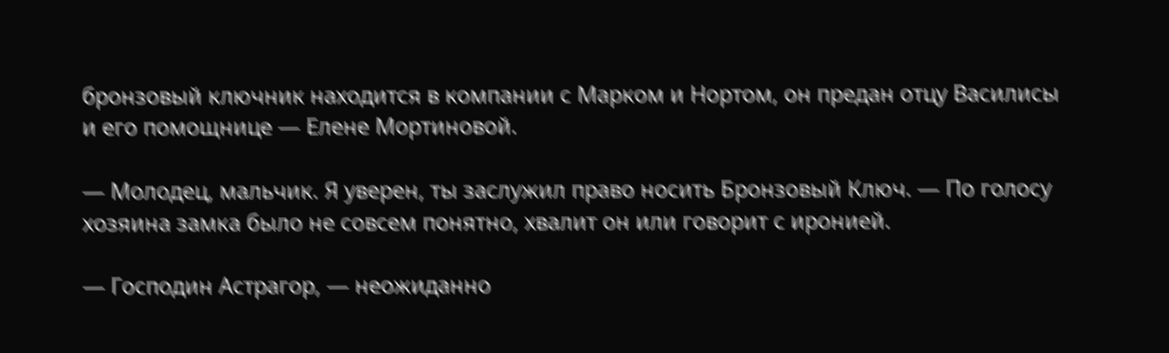бронзовый ключник находится в компании с Марком и Нортом, он предан отцу Василисы и его помощнице — Елене Мортиновой.

— Молодец, мальчик. Я уверен, ты заслужил право носить Бронзовый Ключ. — По голосу хозяина замка было не совсем понятно, хвалит он или говорит с иронией.

— Господин Астрагор, — неожиданно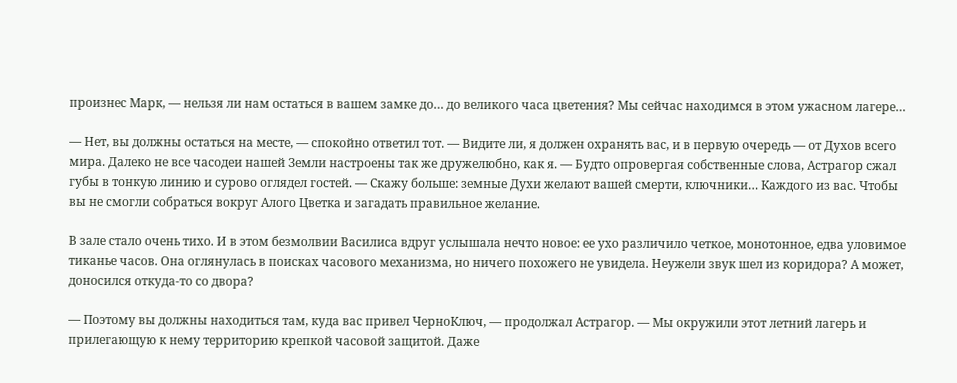произнес Марк, — нельзя ли нам остаться в вашем замке до… до великого часа цветения? Мы сейчас находимся в этом ужасном лагере…

— Нет, вы должны остаться на месте, — спокойно ответил тот. — Видите ли, я должен охранять вас, и в первую очередь — от Духов всего мира. Далеко не все часодеи нашей Земли настроены так же дружелюбно, как я. — Будто опровергая собственные слова, Астрагор сжал губы в тонкую линию и сурово оглядел гостей. — Скажу больше: земные Духи желают вашей смерти, ключники… Каждого из вас. Чтобы вы не смогли собраться вокруг Алого Цветка и загадать правильное желание.

В зале стало очень тихо. И в этом безмолвии Василиса вдруг услышала нечто новое: ее ухо различило четкое, монотонное, едва уловимое тиканье часов. Она оглянулась в поисках часового механизма, но ничего похожего не увидела. Неужели звук шел из коридора? А может, доносился откуда-то со двора?

— Поэтому вы должны находиться там, куда вас привел ЧерноКлюч, — продолжал Астрагор. — Мы окружили этот летний лагерь и прилегающую к нему территорию крепкой часовой защитой. Даже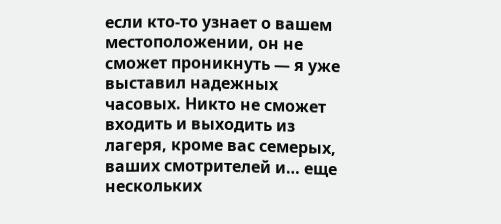если кто-то узнает о вашем местоположении, он не сможет проникнуть — я уже выставил надежных часовых. Никто не сможет входить и выходить из лагеря, кроме вас семерых, ваших смотрителей и… еще нескольких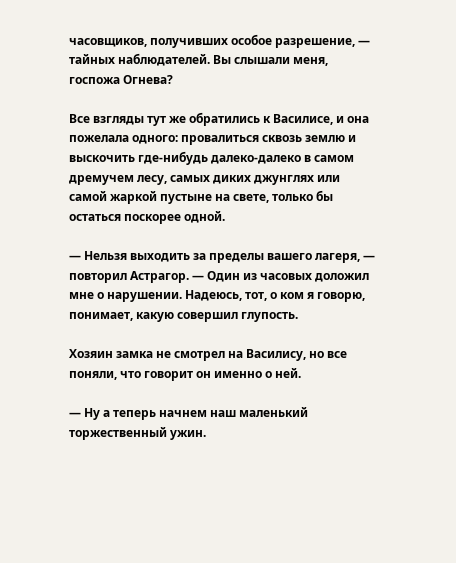часовщиков, получивших особое разрешение, — тайных наблюдателей. Вы слышали меня, госпожа Огнева?

Все взгляды тут же обратились к Василисе, и она пожелала одного: провалиться сквозь землю и выскочить где-нибудь далеко-далеко в самом дремучем лесу, самых диких джунглях или самой жаркой пустыне на свете, только бы остаться поскорее одной.

— Нельзя выходить за пределы вашего лагеря, — повторил Астрагор. — Один из часовых доложил мне о нарушении. Надеюсь, тот, о ком я говорю, понимает, какую совершил глупость.

Хозяин замка не смотрел на Василису, но все поняли, что говорит он именно о ней.

— Ну а теперь начнем наш маленький торжественный ужин.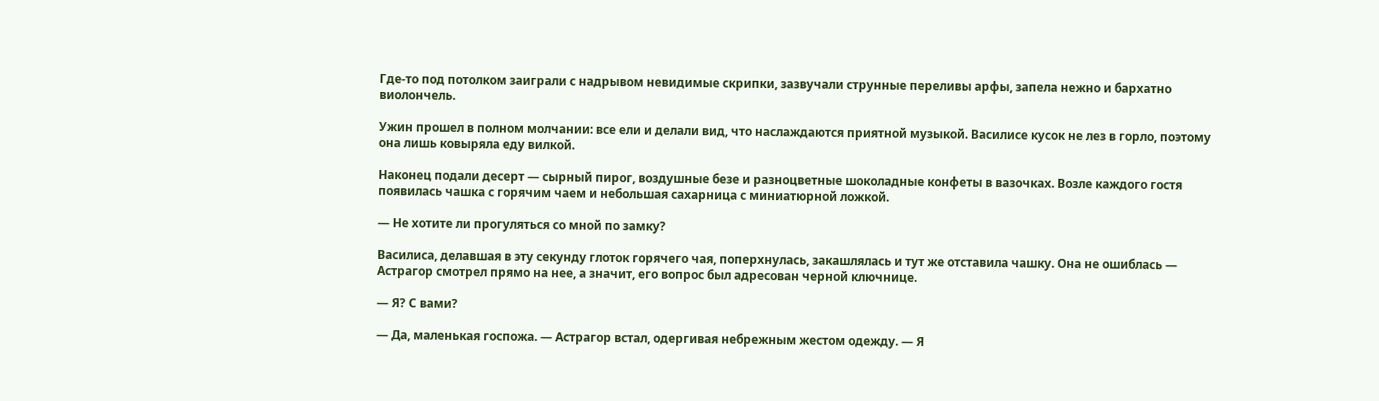Где-то под потолком заиграли с надрывом невидимые скрипки, зазвучали струнные переливы арфы, запела нежно и бархатно виолончель.

Ужин прошел в полном молчании: все ели и делали вид, что наслаждаются приятной музыкой. Василисе кусок не лез в горло, поэтому она лишь ковыряла еду вилкой.

Наконец подали десерт — сырный пирог, воздушные безе и разноцветные шоколадные конфеты в вазочках. Возле каждого гостя появилась чашка с горячим чаем и небольшая сахарница с миниатюрной ложкой.

— Не хотите ли прогуляться со мной по замку?

Василиса, делавшая в эту секунду глоток горячего чая, поперхнулась, закашлялась и тут же отставила чашку. Она не ошиблась — Астрагор смотрел прямо на нее, а значит, его вопрос был адресован черной ключнице.

— Я? С вами?

— Да, маленькая госпожа. — Астрагор встал, одергивая небрежным жестом одежду. — Я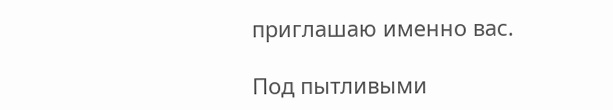приглашаю именно вас.

Под пытливыми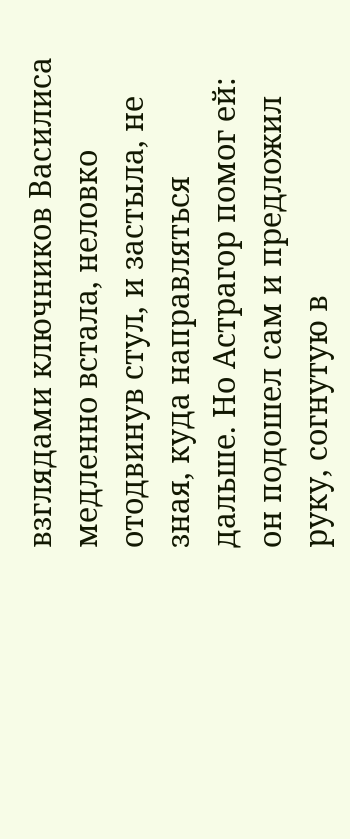взглядами ключников Василиса медленно встала, неловко отодвинув стул, и застыла, не зная, куда направляться дальше. Но Астрагор помог ей: он подошел сам и предложил руку, согнутую в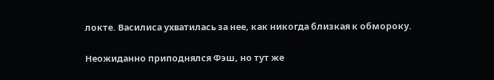локте. Василиса ухватилась за нее, как никогда близкая к обмороку.

Неожиданно приподнялся Фэш, но тут же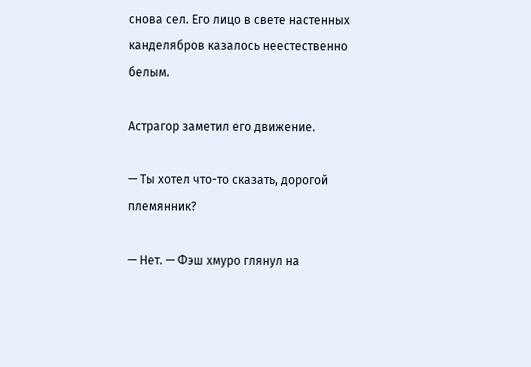снова сел. Его лицо в свете настенных канделябров казалось неестественно белым.

Астрагор заметил его движение.

— Ты хотел что-то сказать, дорогой племянник?

— Нет. — Фэш хмуро глянул на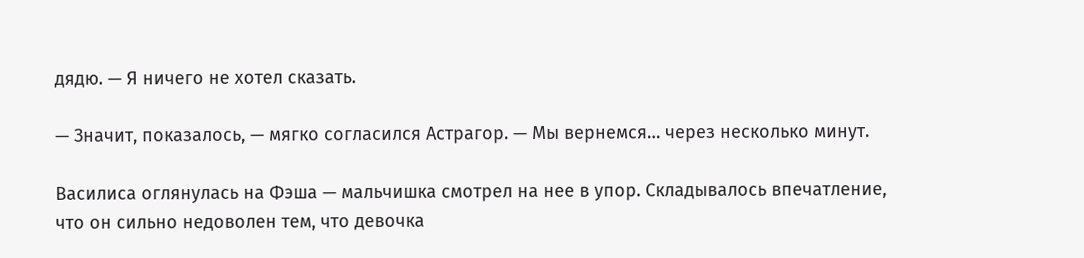дядю. — Я ничего не хотел сказать.

— Значит, показалось, — мягко согласился Астрагор. — Мы вернемся… через несколько минут.

Василиса оглянулась на Фэша — мальчишка смотрел на нее в упор. Складывалось впечатление, что он сильно недоволен тем, что девочка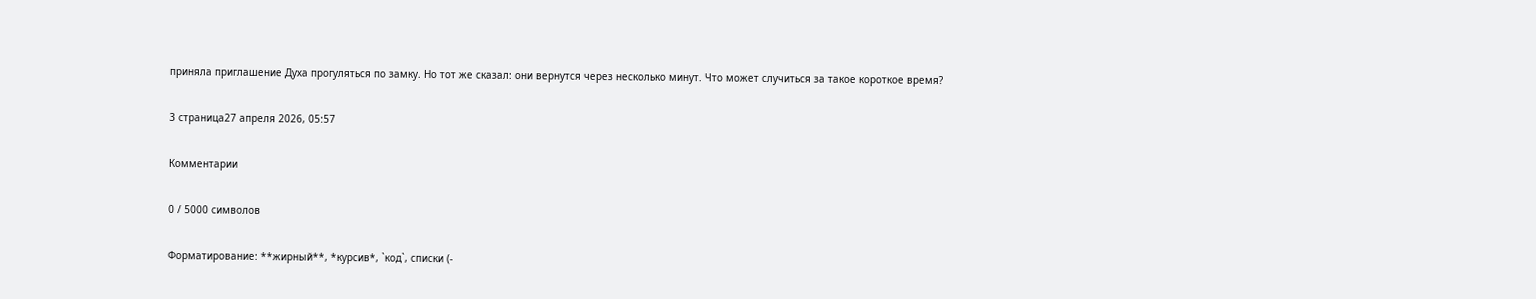приняла приглашение Духа прогуляться по замку. Но тот же сказал: они вернутся через несколько минут. Что может случиться за такое короткое время?

3 страница27 апреля 2026, 05:57

Комментарии

0 / 5000 символов

Форматирование: **жирный**, *курсив*, `код`, списки (-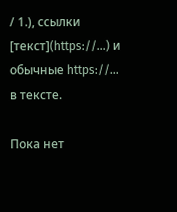/ 1.), ссылки [текст](https://…) и обычные https://… в тексте.

Пока нет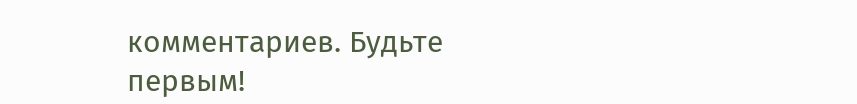комментариев. Будьте первым!